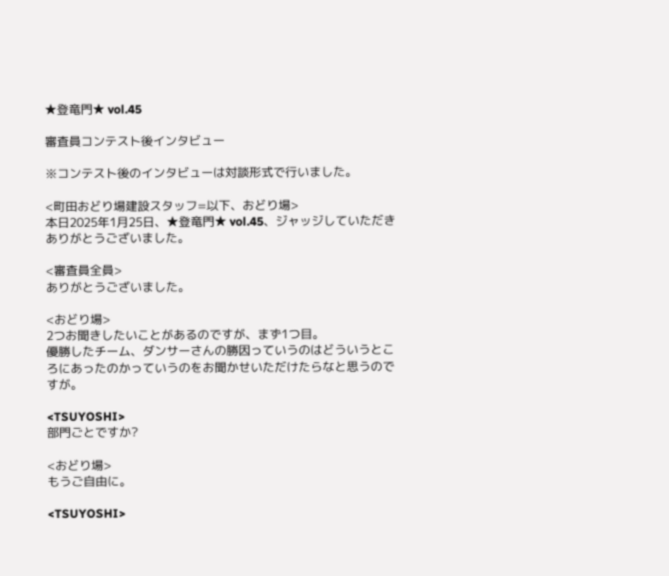★登竜門★ vol.45

審査員コンテスト後インタビュー

※コンテスト後のインタビューは対談形式で行いました。

<町田おどり場建設スタッフ=以下、おどり場>
本日2025年1月25日、★登竜門★ vol.45、ジャッジしていただきありがとうございました。

<審査員全員>
ありがとうございました。

<おどり場>
2つお聞きしたいことがあるのですが、まず1つ目。
優勝したチーム、ダンサーさんの勝因っていうのはどういうところにあったのかっていうのをお聞かせいただけたらなと思うのですが。

<TSUYOSHI>
部門ごとですか?

<おどり場>
もうご自由に。

<TSUYOSHI>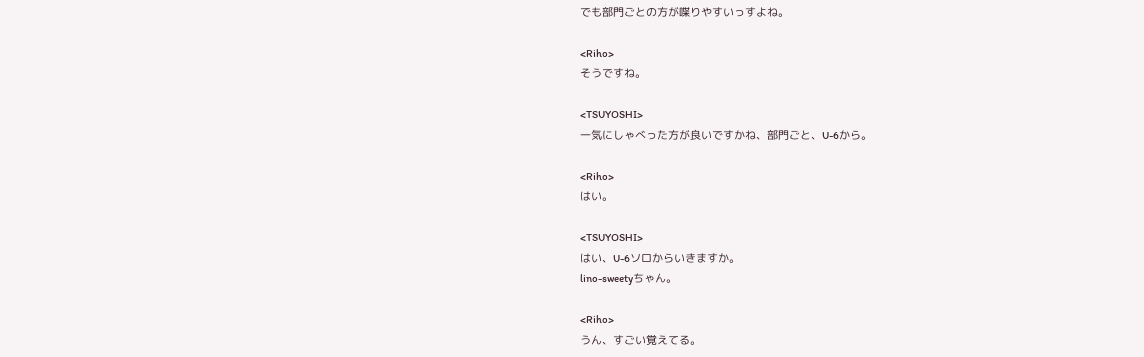でも部門ごとの方が喋りやすいっすよね。

<Riho>
そうですね。

<TSUYOSHI>
一気にしゃべった方が良いですかね、部門ごと、U-6から。

<Riho>
はい。

<TSUYOSHI>
はい、U-6ソロからいきますか。
lino-sweetyちゃん。

<Riho>
うん、すごい覚えてる。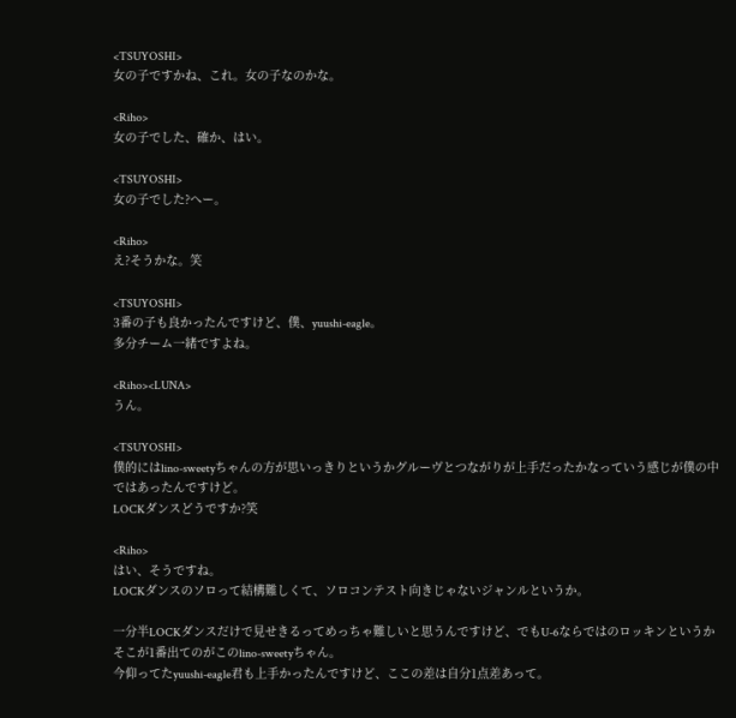<TSUYOSHI>
女の子ですかね、これ。女の子なのかな。

<Riho>
女の子でした、確か、はい。

<TSUYOSHI>
女の子でした?へー。

<Riho>
え?そうかな。笑

<TSUYOSHI>
3番の子も良かったんですけど、僕、yuushi-eagle。
多分チーム一緒ですよね。

<Riho><LUNA>
うん。

<TSUYOSHI>
僕的にはlino-sweetyちゃんの方が思いっきりというかグルーヴとつながりが上手だったかなっていう感じが僕の中ではあったんですけど。
LOCKダンスどうですか?笑

<Riho>
はい、そうですね。
LOCKダンスのソロって結構難しくて、ソロコンテスト向きじゃないジャンルというか。

一分半LOCKダンスだけで見せきるってめっちゃ難しいと思うんですけど、でもU-6ならではのロッキンというかそこが1番出てのがこのlino-sweetyちゃん。
今仰ってたyuushi-eagle君も上手かったんですけど、ここの差は自分1点差あって。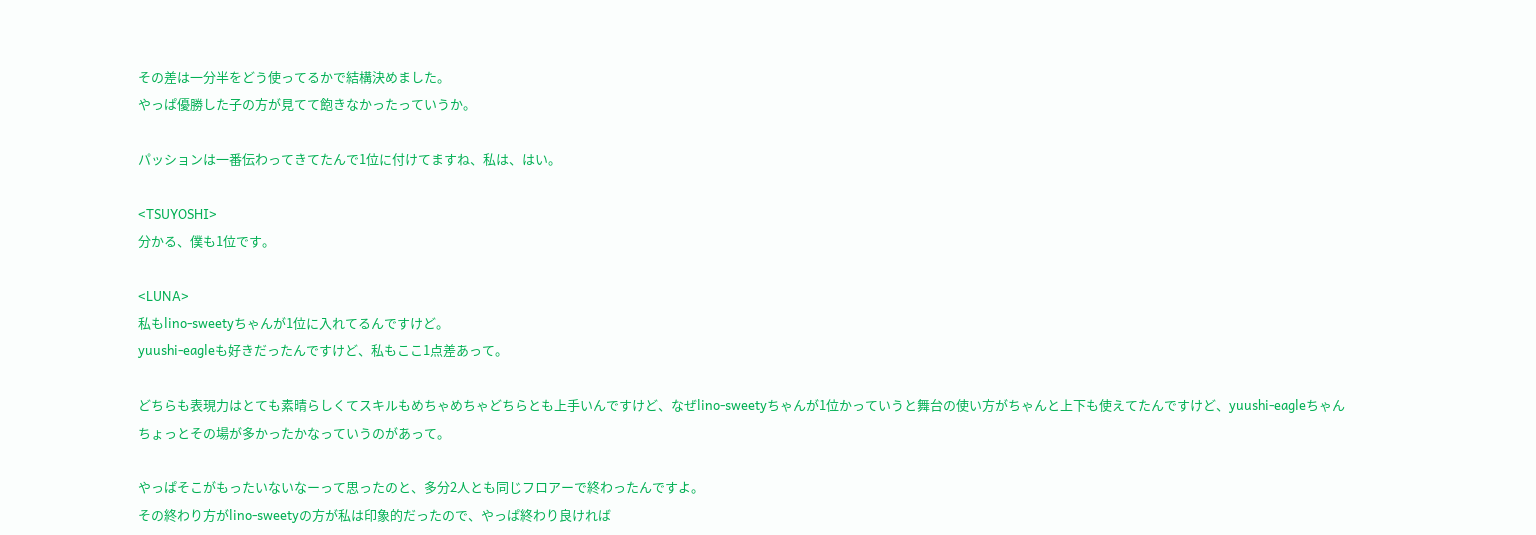その差は一分半をどう使ってるかで結構決めました。
やっぱ優勝した子の方が見てて飽きなかったっていうか。

パッションは一番伝わってきてたんで1位に付けてますね、私は、はい。

<TSUYOSHI>
分かる、僕も1位です。

<LUNA>
私もlino-sweetyちゃんが1位に入れてるんですけど。
yuushi-eagleも好きだったんですけど、私もここ1点差あって。

どちらも表現力はとても素晴らしくてスキルもめちゃめちゃどちらとも上手いんですけど、なぜlino-sweetyちゃんが1位かっていうと舞台の使い方がちゃんと上下も使えてたんですけど、yuushi-eagleちゃん
ちょっとその場が多かったかなっていうのがあって。

やっぱそこがもったいないなーって思ったのと、多分2人とも同じフロアーで終わったんですよ。
その終わり方がlino-sweetyの方が私は印象的だったので、やっぱ終わり良ければ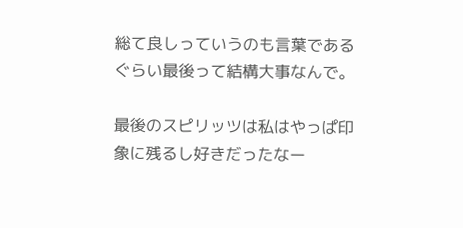総て良しっていうのも言葉であるぐらい最後って結構大事なんで。

最後のスピリッツは私はやっぱ印象に残るし好きだったなー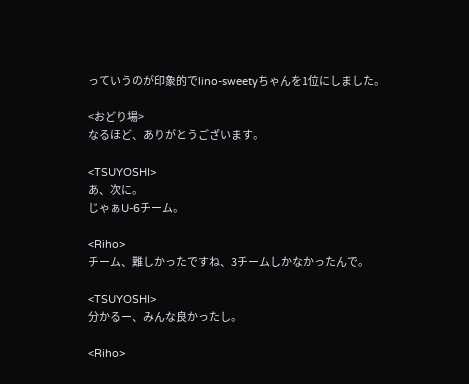っていうのが印象的でlino-sweetyちゃんを1位にしました。

<おどり場>
なるほど、ありがとうございます。

<TSUYOSHI>
あ、次に。
じゃぁU-6チーム。

<Riho>
チーム、難しかったですね、3チームしかなかったんで。

<TSUYOSHI>
分かるー、みんな良かったし。

<Riho>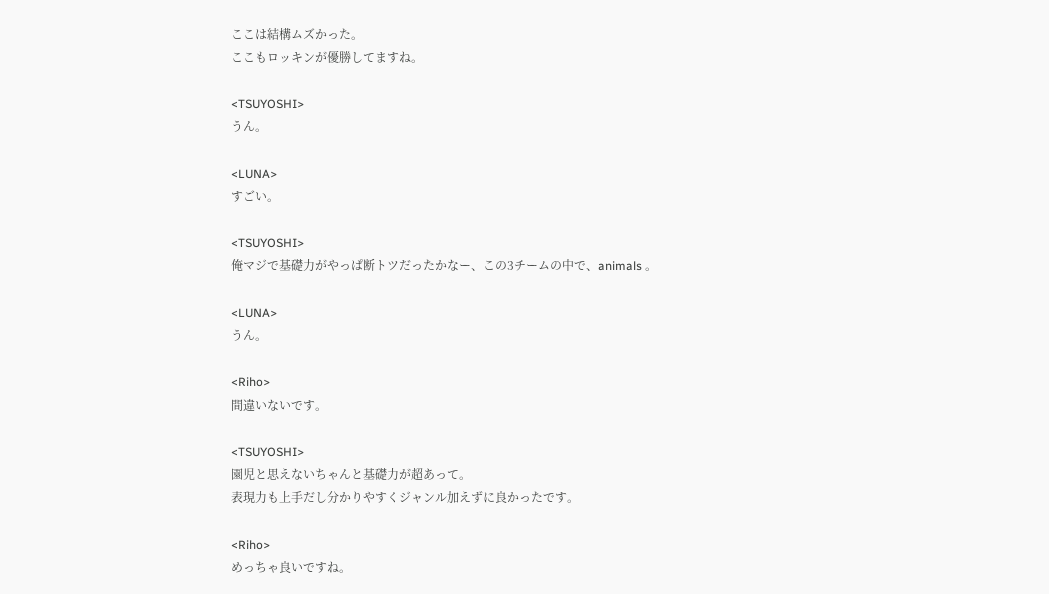ここは結構ムズかった。
ここもロッキンが優勝してますね。

<TSUYOSHI>
うん。

<LUNA>
すごい。

<TSUYOSHI>
俺マジで基礎力がやっぱ断トツだったかなー、この3チームの中で、animals 。

<LUNA>
うん。

<Riho>
間違いないです。

<TSUYOSHI>
園児と思えないちゃんと基礎力が超あって。
表現力も上手だし分かりやすくジャンル加えずに良かったです。

<Riho>
めっちゃ良いですね。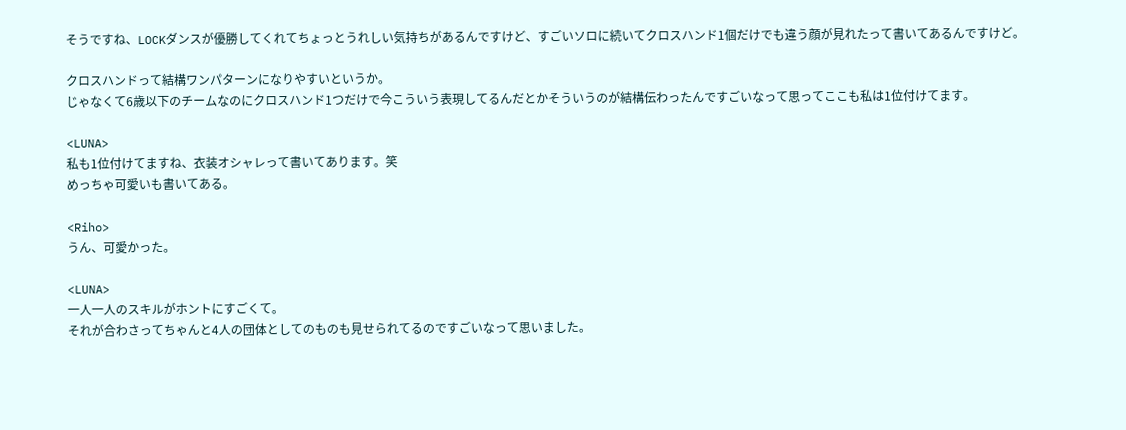そうですね、LOCKダンスが優勝してくれてちょっとうれしい気持ちがあるんですけど、すごいソロに続いてクロスハンド1個だけでも違う顔が見れたって書いてあるんですけど。

クロスハンドって結構ワンパターンになりやすいというか。
じゃなくて6歳以下のチームなのにクロスハンド1つだけで今こういう表現してるんだとかそういうのが結構伝わったんですごいなって思ってここも私は1位付けてます。

<LUNA>
私も1位付けてますね、衣装オシャレって書いてあります。笑
めっちゃ可愛いも書いてある。

<Riho>
うん、可愛かった。

<LUNA>
一人一人のスキルがホントにすごくて。
それが合わさってちゃんと4人の団体としてのものも見せられてるのですごいなって思いました。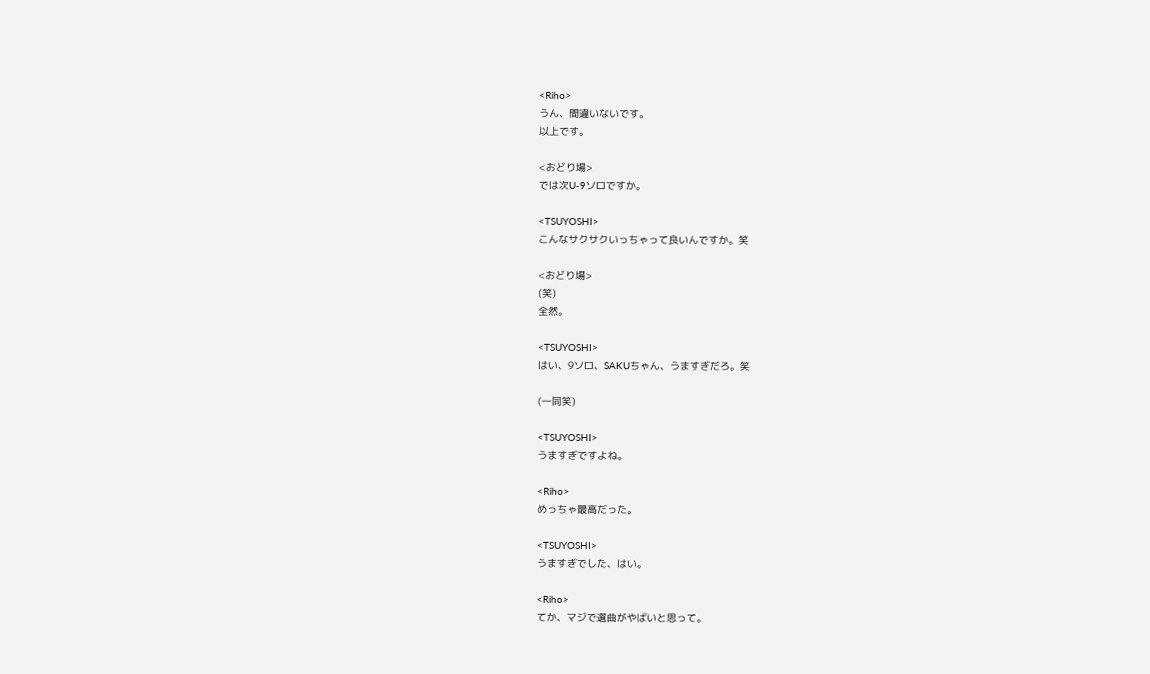<Riho>
うん、間違いないです。
以上です。

<おどり場>
では次U-9ソロですか。

<TSUYOSHI>
こんなサクサクいっちゃって良いんですか。笑

<おどり場>
(笑)
全然。

<TSUYOSHI>
はい、9ソロ、SAKUちゃん、うますぎだろ。笑

(一同笑)

<TSUYOSHI>
うますぎですよね。

<Riho>
めっちゃ最高だった。

<TSUYOSHI>
うますぎでした、はい。

<Riho>
てか、マジで選曲がやばいと思って。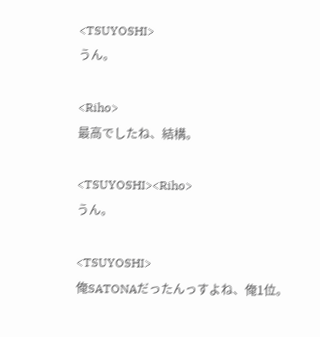<TSUYOSHI>
うん。

<Riho>
最高でしたね、結構。

<TSUYOSHI><Riho>
うん。

<TSUYOSHI>
俺SATONAだったんっすよね、俺1位。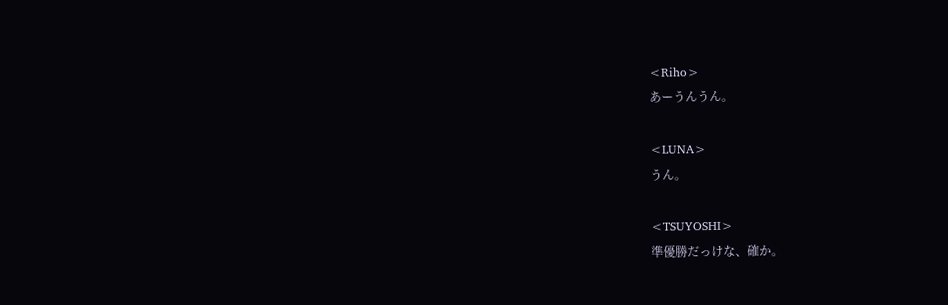<Riho>
あーうんうん。

<LUNA>
うん。

<TSUYOSHI>
準優勝だっけな、確か。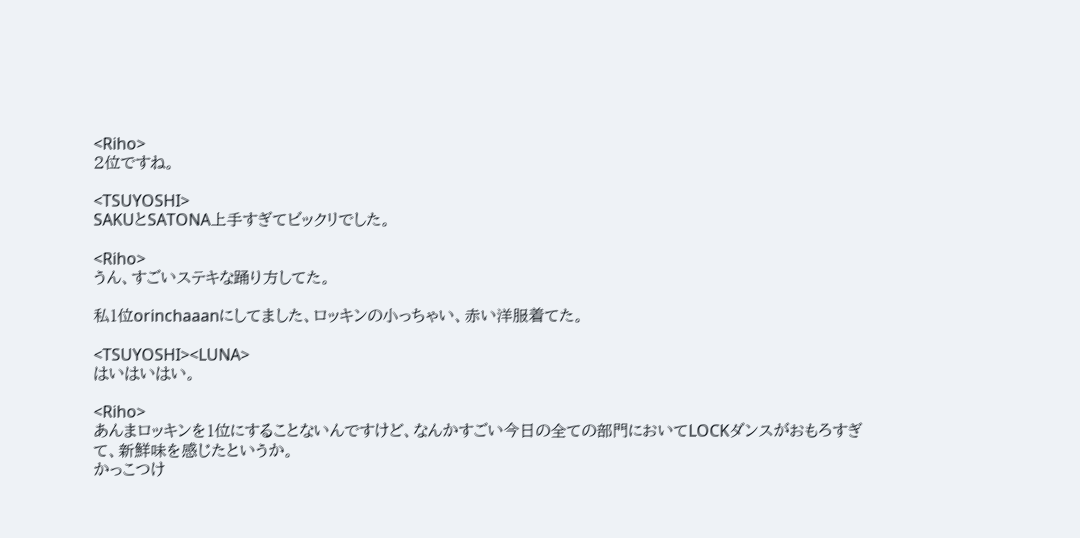<Riho>
2位ですね。

<TSUYOSHI>
SAKUとSATONA上手すぎてビックリでした。

<Riho>
うん、すごいステキな踊り方してた。

私1位orinchaaanにしてました、ロッキンの小っちゃい、赤い洋服着てた。

<TSUYOSHI><LUNA>
はいはいはい。

<Riho>
あんまロッキンを1位にすることないんですけど、なんかすごい今日の全ての部門においてLOCKダンスがおもろすぎて、新鮮味を感じたというか。
かっこつけ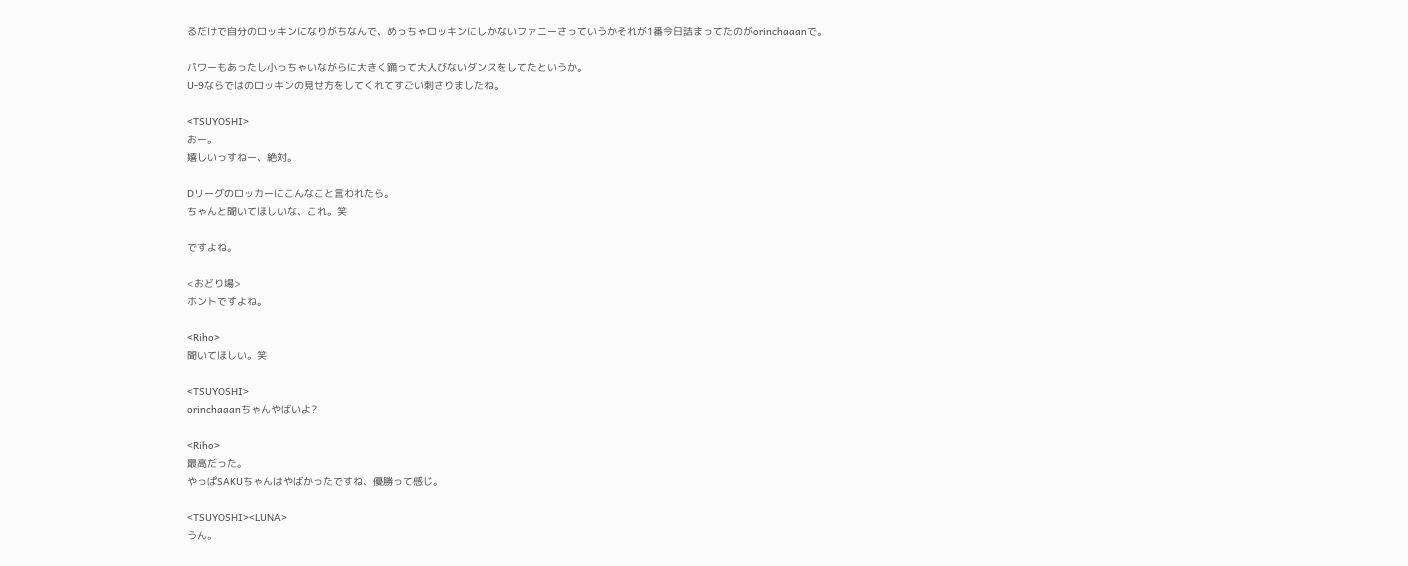るだけで自分のロッキンになりがちなんで、めっちゃロッキンにしかないファニーさっていうかそれが1番今日詰まってたのがorinchaaanで。

パワーもあったし小っちゃいながらに大きく踊って大人びないダンスをしてたというか。
U-9ならではのロッキンの見せ方をしてくれてすごい刺さりましたね。

<TSUYOSHI>
おー。
嬉しいっすねー、絶対。

Dリーグのロッカーにこんなこと言われたら。
ちゃんと聞いてほしいな、これ。笑

ですよね。

<おどり場>
ホントですよね。

<Riho>
聞いてほしい。笑

<TSUYOSHI>
orinchaaanちゃんやばいよ?

<Riho>
最高だった。
やっぱSAKUちゃんはやばかったですね、優勝って感じ。

<TSUYOSHI><LUNA>
うん。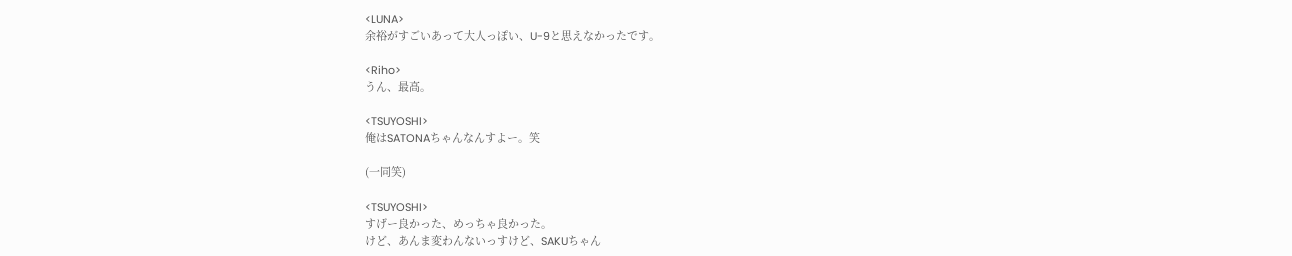<LUNA>
余裕がすごいあって大人っぽい、U-9と思えなかったです。

<Riho>
うん、最高。

<TSUYOSHI>
俺はSATONAちゃんなんすよー。笑

(一同笑)

<TSUYOSHI>
すげー良かった、めっちゃ良かった。
けど、あんま変わんないっすけど、SAKUちゃん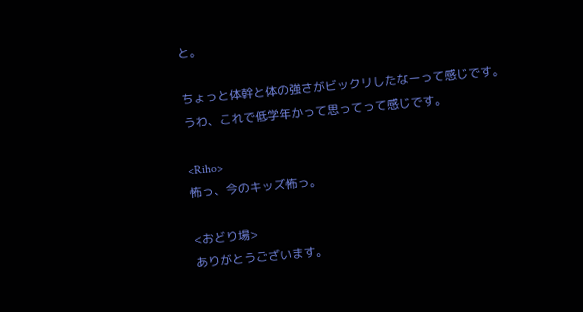と。

ちょっと体幹と体の強さがビックリしたなーって感じです。
うわ、これで低学年かって思ってって感じです。

<Riho>
怖っ、今のキッズ怖っ。

<おどり場>
ありがとうございます。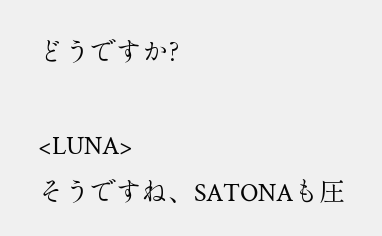どうですか?

<LUNA>
そうですね、SATONAも圧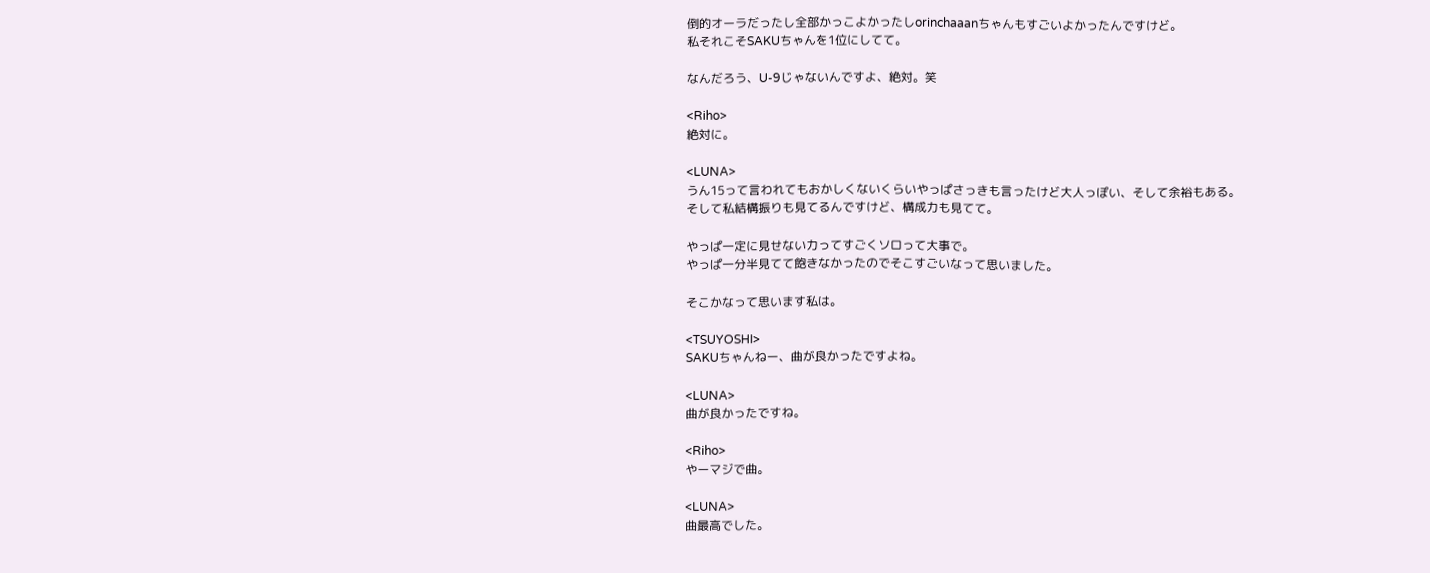倒的オーラだったし全部かっこよかったしorinchaaanちゃんもすごいよかったんですけど。
私それこそSAKUちゃんを1位にしてて。

なんだろう、U-9じゃないんですよ、絶対。笑

<Riho>
絶対に。

<LUNA>
うん15って言われてもおかしくないくらいやっぱさっきも言ったけど大人っぽい、そして余裕もある。
そして私結構振りも見てるんですけど、構成力も見てて。

やっぱ一定に見せない力ってすごくソロって大事で。
やっぱ一分半見てて飽きなかったのでそこすごいなって思いました。

そこかなって思います私は。

<TSUYOSHI>
SAKUちゃんねー、曲が良かったですよね。

<LUNA>
曲が良かったですね。

<Riho>
やーマジで曲。

<LUNA>
曲最高でした。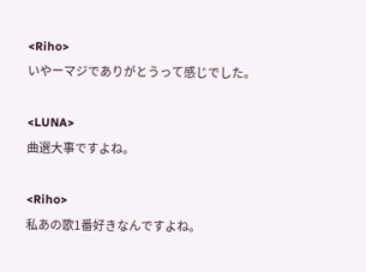<Riho>
いやーマジでありがとうって感じでした。

<LUNA>
曲選大事ですよね。

<Riho>
私あの歌1番好きなんですよね。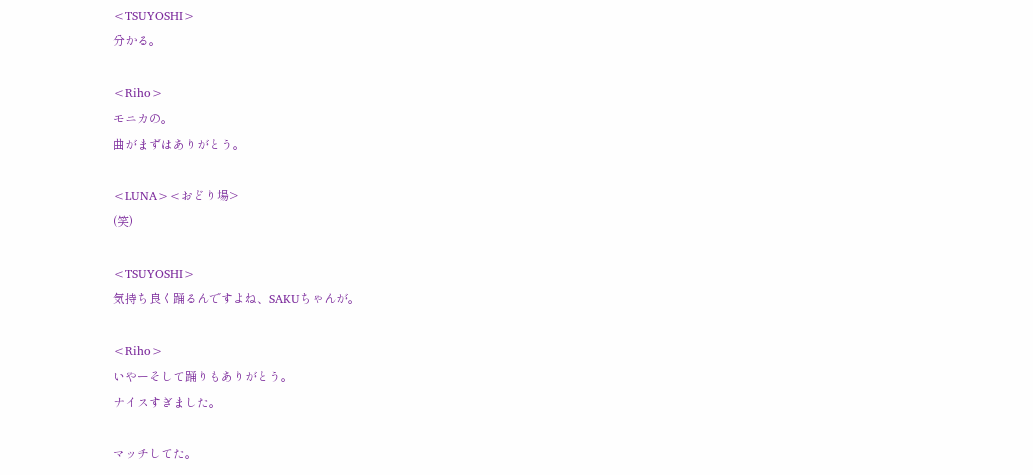<TSUYOSHI>
分かる。

<Riho>
モニカの。
曲がまずはありがとう。

<LUNA><おどり場>
(笑)

<TSUYOSHI>
気持ち良く踊るんですよね、SAKUちゃんが。

<Riho>
いやーそして踊りもありがとう。
ナイスすぎました。

マッチしてた。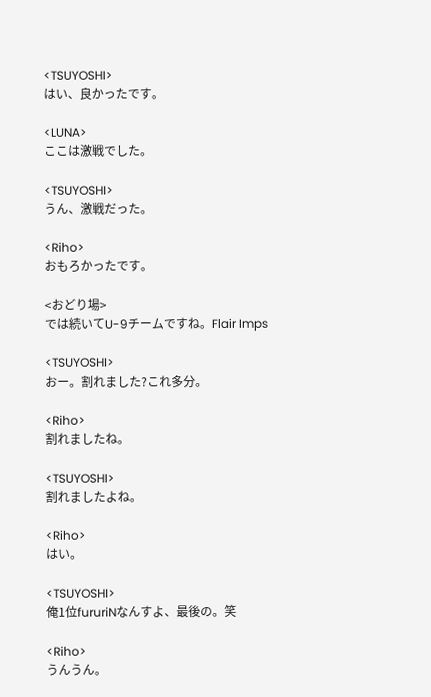<TSUYOSHI>
はい、良かったです。

<LUNA>
ここは激戦でした。

<TSUYOSHI>
うん、激戦だった。

<Riho>
おもろかったです。

<おどり場>
では続いてU-9チームですね。Flair Imps

<TSUYOSHI>
おー。割れました?これ多分。

<Riho>
割れましたね。

<TSUYOSHI>
割れましたよね。

<Riho>
はい。

<TSUYOSHI>
俺1位fururiNなんすよ、最後の。笑

<Riho>
うんうん。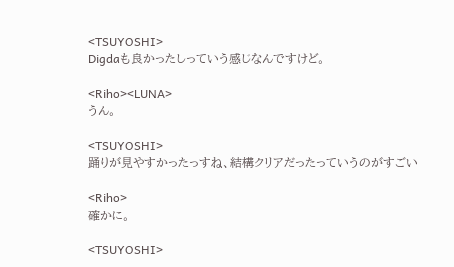<TSUYOSHI>
Digdaも良かったしっていう感じなんですけど。

<Riho><LUNA>
うん。

<TSUYOSHI>
踊りが見やすかったっすね、結構クリアだったっていうのがすごい

<Riho>
確かに。

<TSUYOSHI>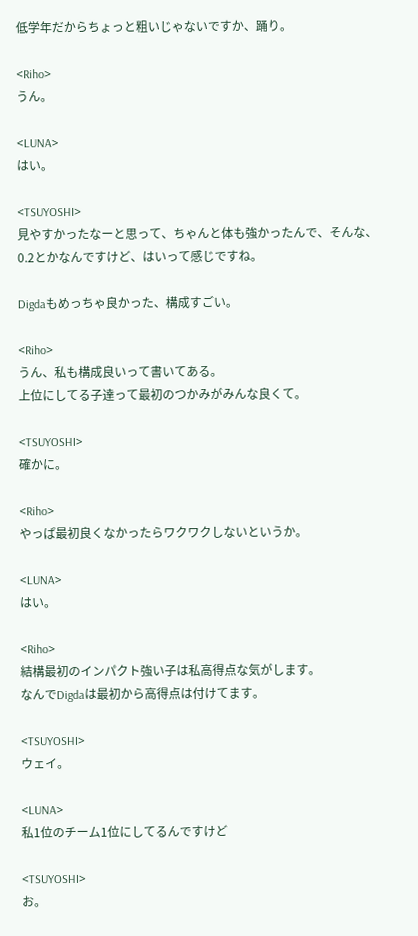低学年だからちょっと粗いじゃないですか、踊り。

<Riho>
うん。

<LUNA>
はい。

<TSUYOSHI>
見やすかったなーと思って、ちゃんと体も強かったんで、そんな、0.2とかなんですけど、はいって感じですね。

Digdaもめっちゃ良かった、構成すごい。

<Riho>
うん、私も構成良いって書いてある。
上位にしてる子達って最初のつかみがみんな良くて。

<TSUYOSHI>
確かに。

<Riho>
やっぱ最初良くなかったらワクワクしないというか。

<LUNA>
はい。

<Riho>
結構最初のインパクト強い子は私高得点な気がします。
なんでDigdaは最初から高得点は付けてます。

<TSUYOSHI>
ウェイ。

<LUNA>
私1位のチーム1位にしてるんですけど

<TSUYOSHI>
お。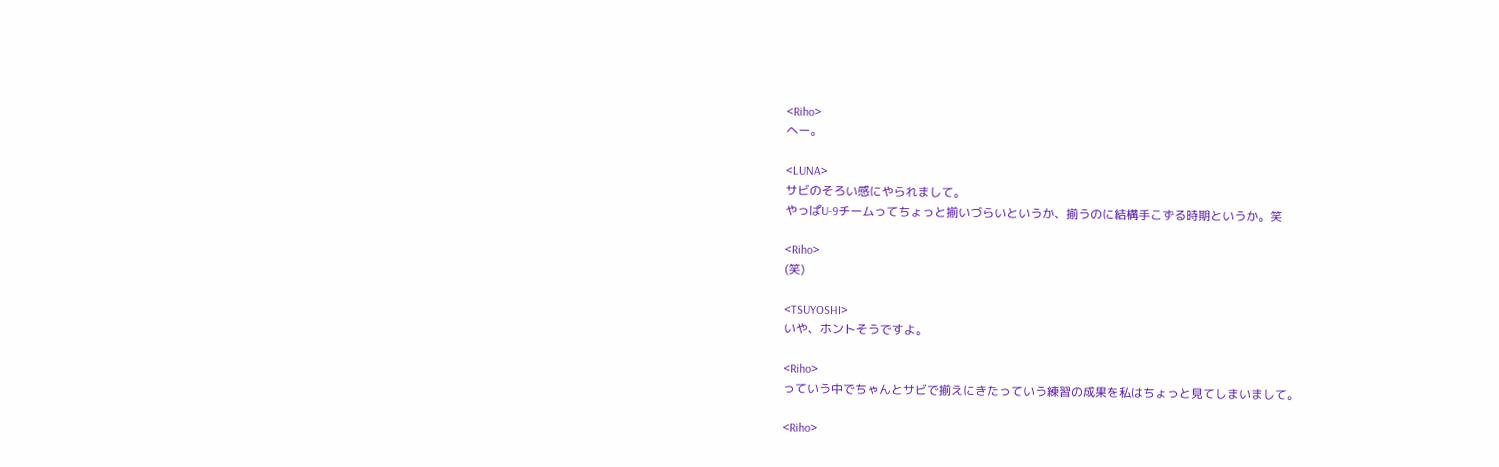<Riho>
へー。

<LUNA>
サビのそろい感にやられまして。
やっぱU-9チームってちょっと揃いづらいというか、揃うのに結構手こずる時期というか。笑

<Riho>
(笑)

<TSUYOSHI>
いや、ホントそうですよ。

<Riho>
っていう中でちゃんとサビで揃えにきたっていう練習の成果を私はちょっと見てしまいまして。

<Riho>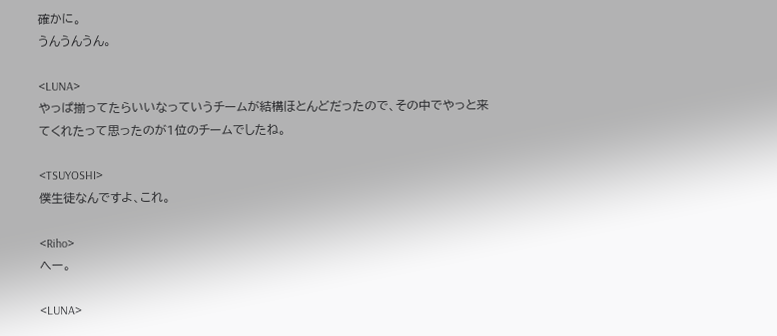確かに。
うんうんうん。

<LUNA>
やっぱ揃ってたらいいなっていうチームが結構ほとんどだったので、その中でやっと来てくれたって思ったのが1位のチームでしたね。

<TSUYOSHI>
僕生徒なんですよ、これ。

<Riho>
へー。

<LUNA>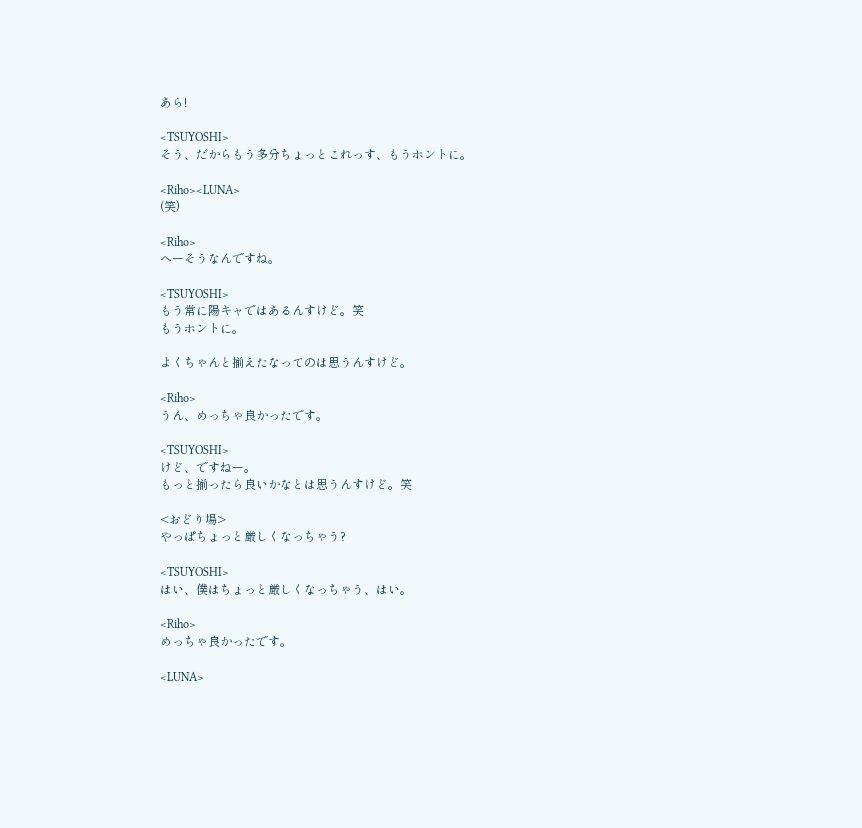あら!

<TSUYOSHI>
そう、だからもう多分ちょっとこれっす、もうホントに。

<Riho><LUNA>
(笑)

<Riho>
へーそうなんですね。

<TSUYOSHI>
もう常に陽キャではあるんすけど。笑
もうホントに。

よくちゃんと揃えたなってのは思うんすけど。

<Riho>
うん、めっちゃ良かったです。

<TSUYOSHI>
けど、ですねー。
もっと揃ったら良いかなとは思うんすけど。笑

<おどり場>
やっぱちょっと厳しくなっちゃう?

<TSUYOSHI>
はい、僕はちょっと厳しくなっちゃう、はい。

<Riho>
めっちゃ良かったです。

<LUNA>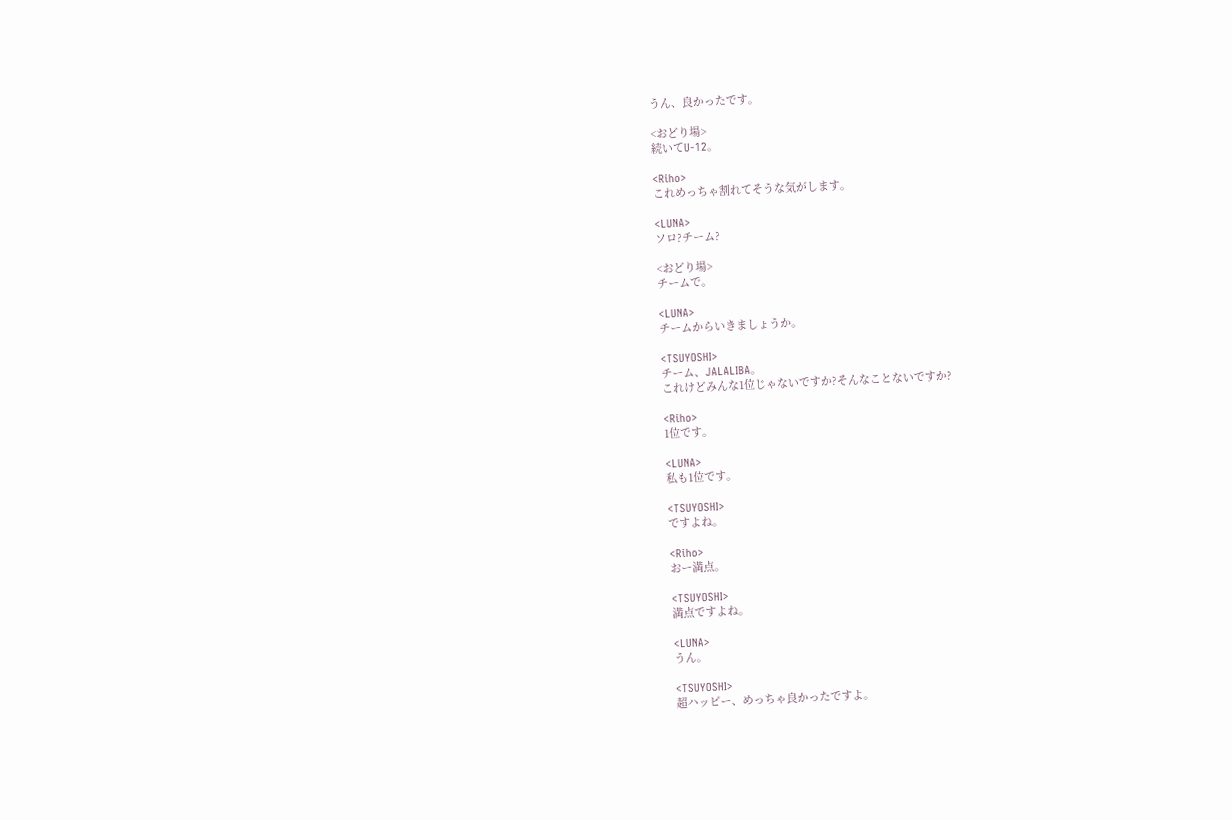うん、良かったです。

<おどり場>
続いてU-12。

<Riho>
これめっちゃ割れてそうな気がします。

<LUNA>
ソロ?チーム?

<おどり場>
チームで。

<LUNA>
チームからいきましょうか。

<TSUYOSHI>
チーム、JALALIBA。
これけどみんな1位じゃないですか?そんなことないですか?

<Riho>
1位です。

<LUNA>
私も1位です。

<TSUYOSHI>
ですよね。

<Riho>
おー満点。

<TSUYOSHI>
満点ですよね。

<LUNA>
うん。

<TSUYOSHI>
超ハッピー、めっちゃ良かったですよ。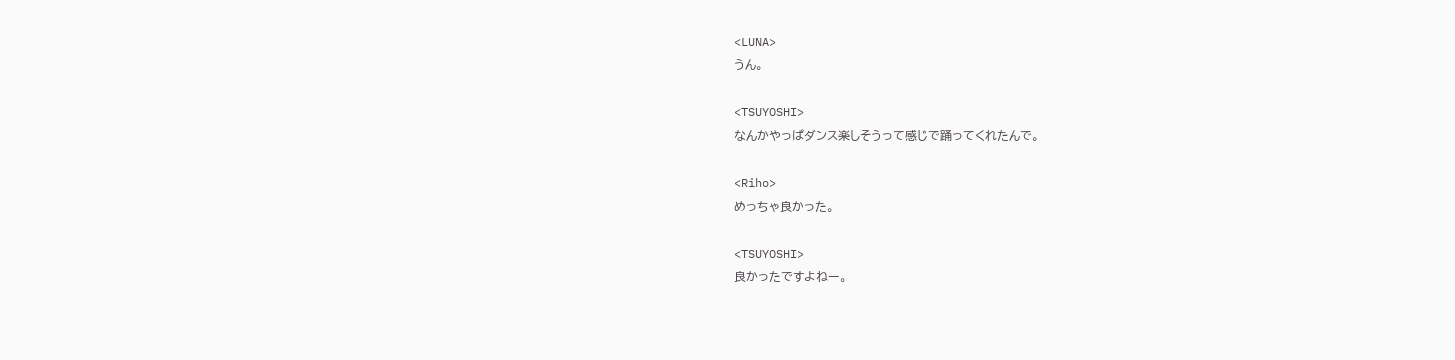<LUNA>
うん。

<TSUYOSHI>
なんかやっぱダンス楽しそうって感じで踊ってくれたんで。

<Riho>
めっちゃ良かった。

<TSUYOSHI>
良かったですよねー。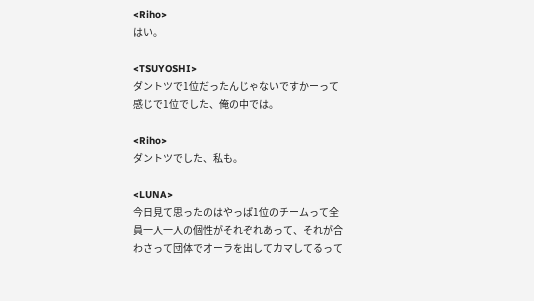<Riho>
はい。

<TSUYOSHI>
ダントツで1位だったんじゃないですかーって感じで1位でした、俺の中では。

<Riho>
ダントツでした、私も。

<LUNA>
今日見て思ったのはやっぱ1位のチームって全員一人一人の個性がそれぞれあって、それが合わさって団体でオーラを出してカマしてるって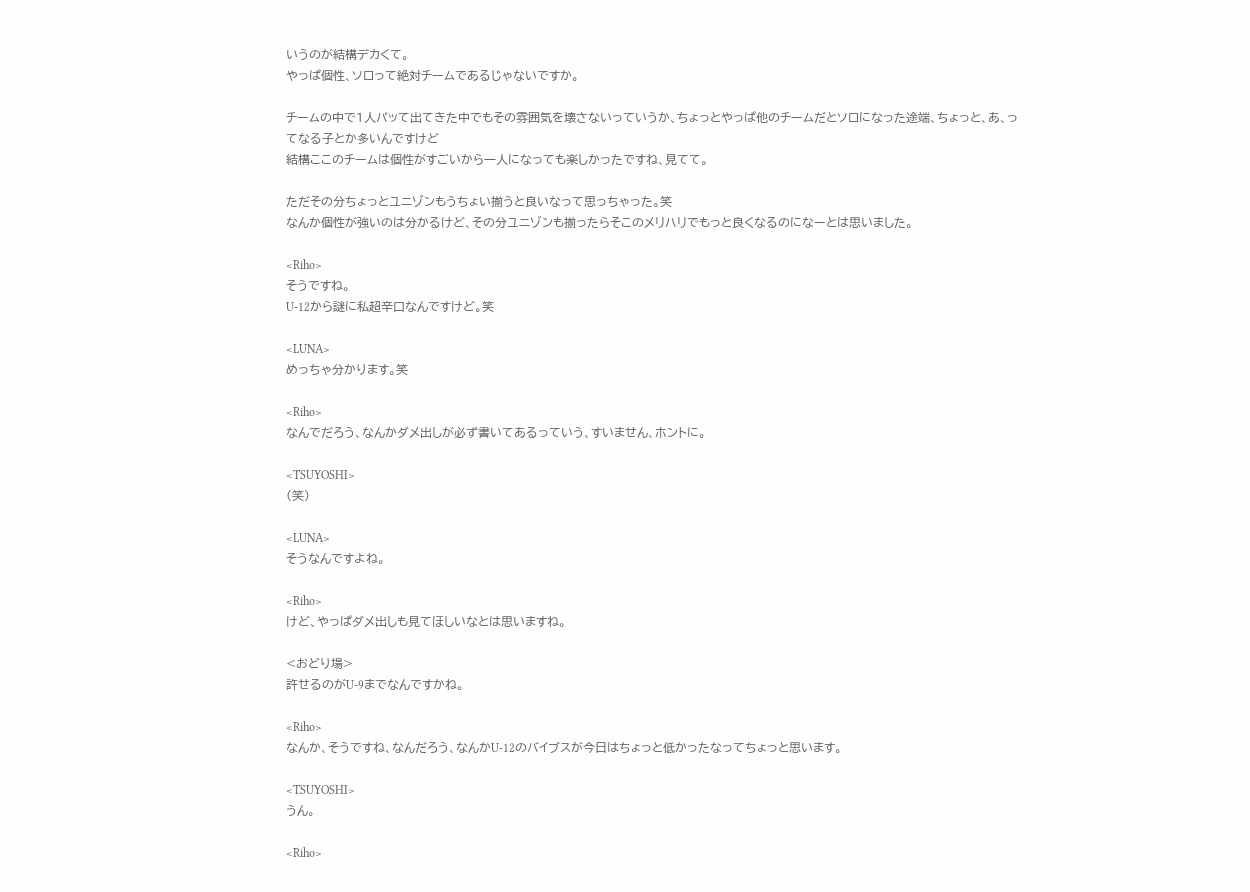いうのが結構デカくて。
やっぱ個性、ソロって絶対チームであるじゃないですか。

チームの中で1人パッて出てきた中でもその雰囲気を壊さないっていうか、ちょっとやっぱ他のチームだとソロになった途端、ちょっと、あ、ってなる子とか多いんですけど
結構ここのチームは個性がすごいから一人になっても楽しかったですね、見てて。

ただその分ちょっとユニゾンもうちょい揃うと良いなって思っちゃった。笑
なんか個性が強いのは分かるけど、その分ユニゾンも揃ったらそこのメリハリでもっと良くなるのになーとは思いました。

<Riho>
そうですね。
U-12から謎に私超辛口なんですけど。笑

<LUNA>
めっちゃ分かります。笑

<Riho>
なんでだろう、なんかダメ出しが必ず書いてあるっていう、すいません、ホントに。

<TSUYOSHI>
(笑)

<LUNA>
そうなんですよね。

<Riho>
けど、やっぱダメ出しも見てほしいなとは思いますね。

<おどり場>
許せるのがU-9までなんですかね。

<Riho>
なんか、そうですね、なんだろう、なんかU-12のバイブスが今日はちょっと低かったなってちょっと思います。

<TSUYOSHI>
うん。

<Riho>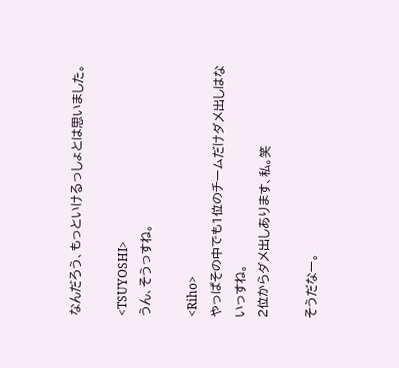なんだろう、もっといけるっしょとは思いました。

<TSUYOSHI>
うん、そうっすね。

<Riho>
やっぱその中でも1位のチームだけダメ出しはないっすね。
2位からダメ出しあります、私。笑

そうだなー。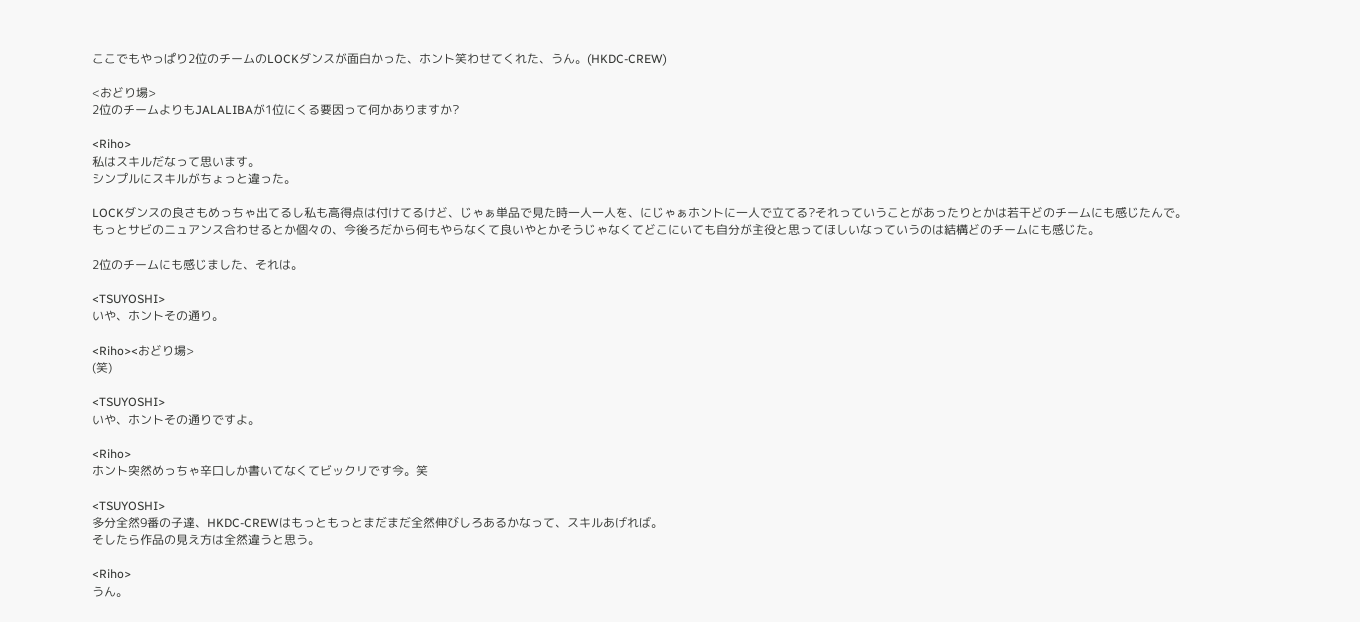ここでもやっぱり2位のチームのLOCKダンスが面白かった、ホント笑わせてくれた、うん。(HKDC-CREW)

<おどり場>
2位のチームよりもJALALIBAが1位にくる要因って何かありますか?

<Riho>
私はスキルだなって思います。
シンプルにスキルがちょっと違った。

LOCKダンスの良さもめっちゃ出てるし私も高得点は付けてるけど、じゃぁ単品で見た時一人一人を、にじゃぁホントに一人で立てる?それっていうことがあったりとかは若干どのチームにも感じたんで。
もっとサビのニュアンス合わせるとか個々の、今後ろだから何もやらなくて良いやとかそうじゃなくてどこにいても自分が主役と思ってほしいなっていうのは結構どのチームにも感じた。

2位のチームにも感じました、それは。

<TSUYOSHI>
いや、ホントその通り。

<Riho><おどり場>
(笑)

<TSUYOSHI>
いや、ホントその通りですよ。

<Riho>
ホント突然めっちゃ辛口しか書いてなくてビックリです今。笑

<TSUYOSHI>
多分全然9番の子達、HKDC-CREWはもっともっとまだまだ全然伸びしろあるかなって、スキルあげれば。
そしたら作品の見え方は全然違うと思う。

<Riho>
うん。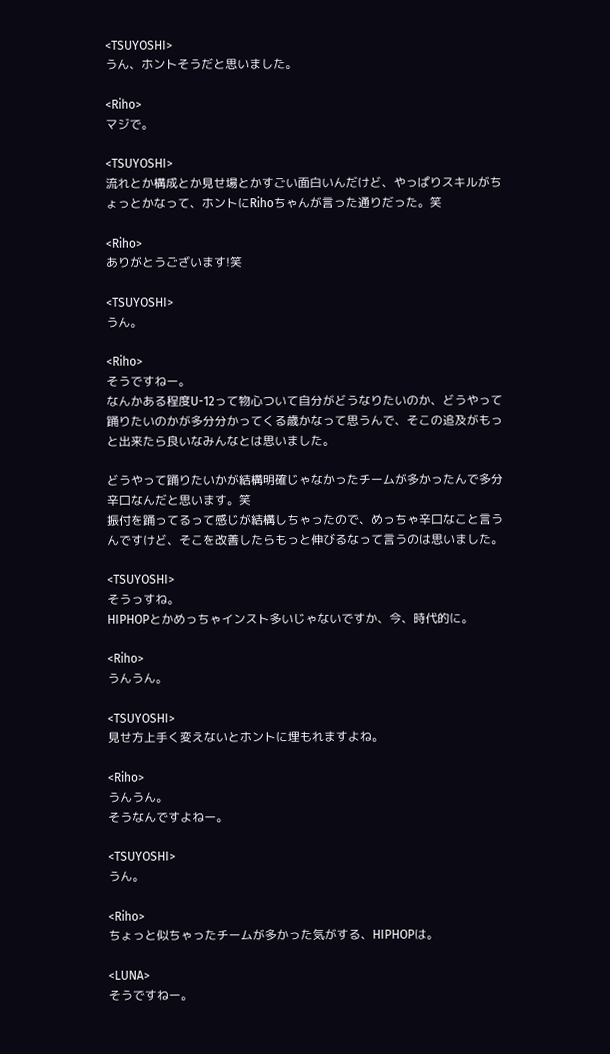<TSUYOSHI>
うん、ホントそうだと思いました。

<Riho>
マジで。

<TSUYOSHI>
流れとか構成とか見せ場とかすごい面白いんだけど、やっぱりスキルがちょっとかなって、ホントにRihoちゃんが言った通りだった。笑

<Riho>
ありがとうございます!笑

<TSUYOSHI>
うん。

<Riho>
そうですねー。
なんかある程度U-12って物心ついて自分がどうなりたいのか、どうやって踊りたいのかが多分分かってくる歳かなって思うんで、そこの追及がもっと出来たら良いなみんなとは思いました。

どうやって踊りたいかが結構明確じゃなかったチームが多かったんで多分辛口なんだと思います。笑
振付を踊ってるって感じが結構しちゃったので、めっちゃ辛口なこと言うんですけど、そこを改善したらもっと伸びるなって言うのは思いました。

<TSUYOSHI>
そうっすね。
HIPHOPとかめっちゃインスト多いじゃないですか、今、時代的に。

<Riho>
うんうん。

<TSUYOSHI>
見せ方上手く変えないとホントに埋もれますよね。

<Riho>
うんうん。
そうなんですよねー。

<TSUYOSHI>
うん。

<Riho>
ちょっと似ちゃったチームが多かった気がする、HIPHOPは。

<LUNA>
そうですねー。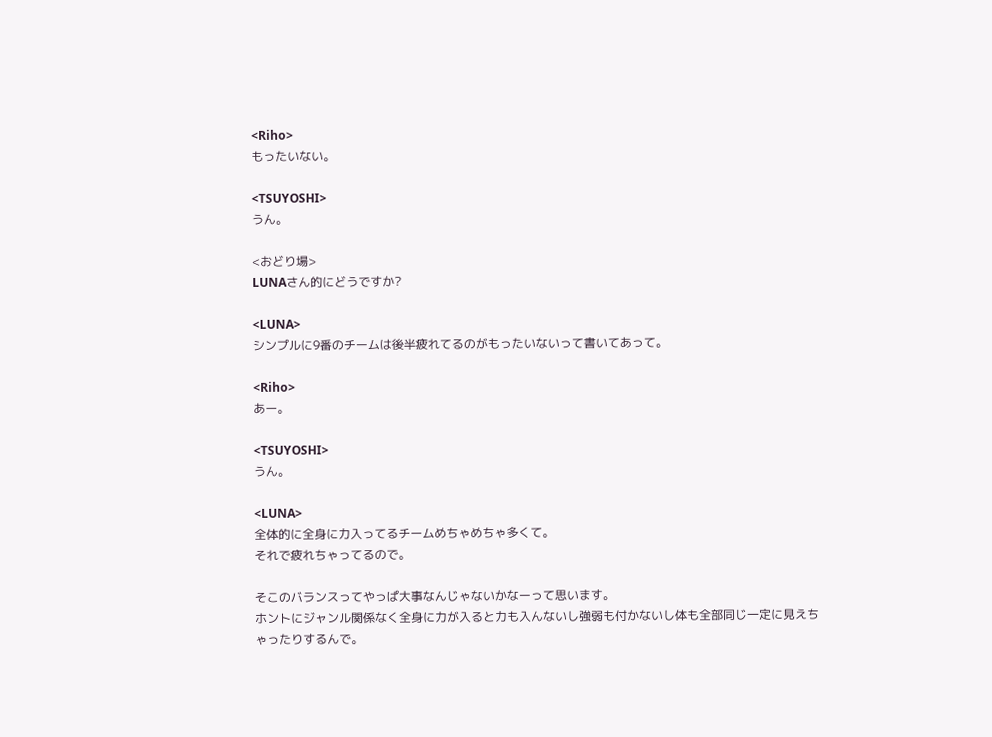<Riho>
もったいない。

<TSUYOSHI>
うん。

<おどり場>
LUNAさん的にどうですか?

<LUNA>
シンプルに9番のチームは後半疲れてるのがもったいないって書いてあって。

<Riho>
あー。

<TSUYOSHI>
うん。

<LUNA>
全体的に全身に力入ってるチームめちゃめちゃ多くて。
それで疲れちゃってるので。

そこのバランスってやっぱ大事なんじゃないかなーって思います。
ホントにジャンル関係なく全身に力が入ると力も入んないし強弱も付かないし体も全部同じ一定に見えちゃったりするんで。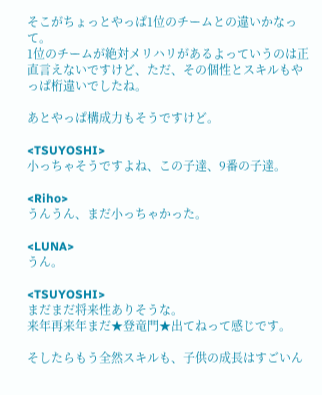そこがちょっとやっぱ1位のチームとの違いかなって。
1位のチームが絶対メリハリがあるよっていうのは正直言えないですけど、ただ、その個性とスキルもやっぱ桁違いでしたね。

あとやっぱ構成力もそうですけど。

<TSUYOSHI>
小っちゃそうですよね、この子達、9番の子達。

<Riho>
うんうん、まだ小っちゃかった。

<LUNA>
うん。

<TSUYOSHI>
まだまだ将来性ありそうな。
来年再来年まだ★登竜門★出てねって感じです。

そしたらもう全然スキルも、子供の成長はすごいん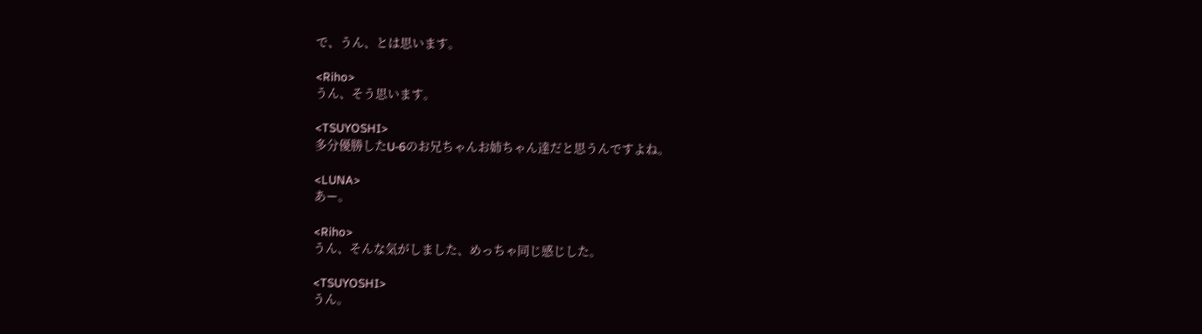で、うん、とは思います。

<Riho>
うん、そう思います。

<TSUYOSHI>
多分優勝したU-6のお兄ちゃんお姉ちゃん達だと思うんですよね。

<LUNA>
あー。

<Riho>
うん、そんな気がしました、めっちゃ同じ感じした。

<TSUYOSHI>
うん。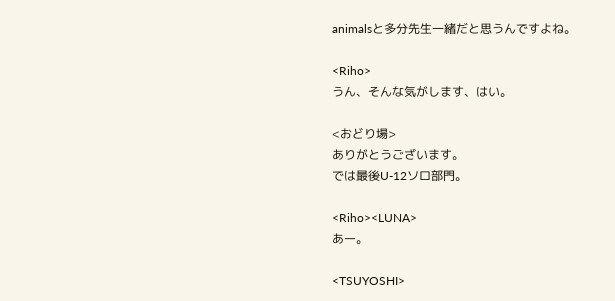animalsと多分先生一緒だと思うんですよね。

<Riho>
うん、そんな気がします、はい。

<おどり場>
ありがとうございます。
では最後U-12ソロ部門。

<Riho><LUNA>
あー。

<TSUYOSHI>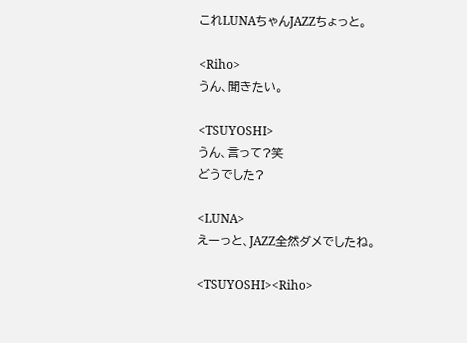これLUNAちゃんJAZZちょっと。

<Riho>
うん、聞きたい。

<TSUYOSHI>
うん、言って?笑
どうでした?

<LUNA>
えーっと、JAZZ全然ダメでしたね。

<TSUYOSHI><Riho>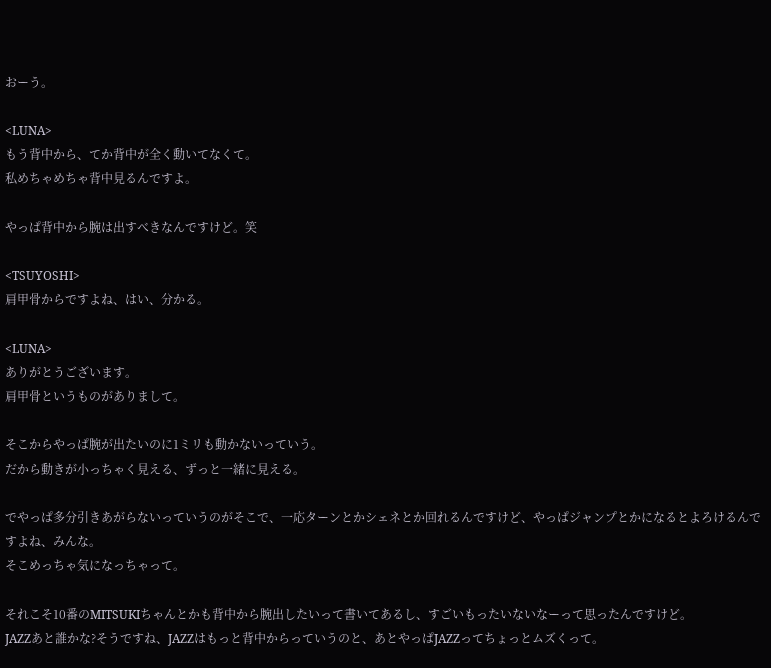おーう。

<LUNA>
もう背中から、てか背中が全く動いてなくて。
私めちゃめちゃ背中見るんですよ。

やっぱ背中から腕は出すべきなんですけど。笑

<TSUYOSHI>
肩甲骨からですよね、はい、分かる。

<LUNA>
ありがとうございます。
肩甲骨というものがありまして。

そこからやっぱ腕が出たいのに1ミリも動かないっていう。
だから動きが小っちゃく見える、ずっと一緒に見える。

でやっぱ多分引きあがらないっていうのがそこで、一応ターンとかシェネとか回れるんですけど、やっぱジャンプとかになるとよろけるんですよね、みんな。
そこめっちゃ気になっちゃって。

それこそ10番のMITSUKIちゃんとかも背中から腕出したいって書いてあるし、すごいもったいないなーって思ったんですけど。
JAZZあと誰かな?そうですね、JAZZはもっと背中からっていうのと、あとやっぱJAZZってちょっとムズくって。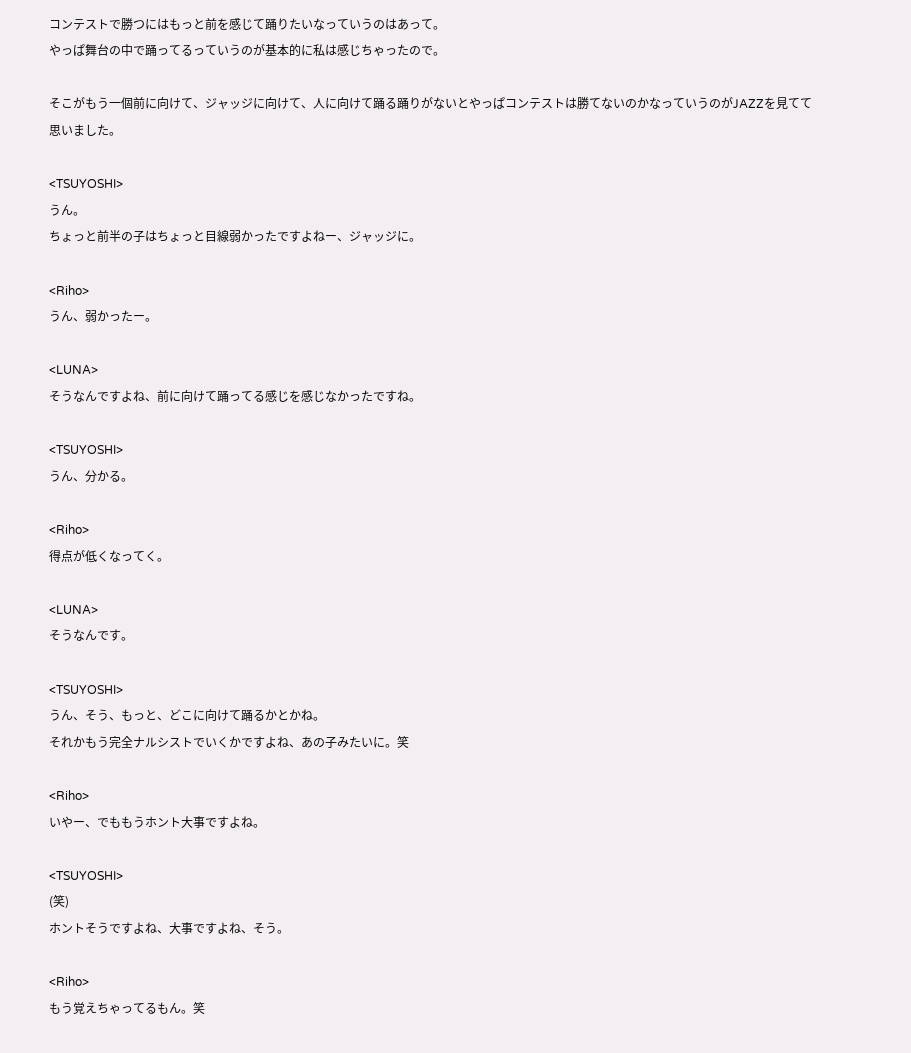コンテストで勝つにはもっと前を感じて踊りたいなっていうのはあって。
やっぱ舞台の中で踊ってるっていうのが基本的に私は感じちゃったので。

そこがもう一個前に向けて、ジャッジに向けて、人に向けて踊る踊りがないとやっぱコンテストは勝てないのかなっていうのがJAZZを見てて思いました。

<TSUYOSHI>
うん。
ちょっと前半の子はちょっと目線弱かったですよねー、ジャッジに。

<Riho>
うん、弱かったー。

<LUNA>
そうなんですよね、前に向けて踊ってる感じを感じなかったですね。

<TSUYOSHI>
うん、分かる。

<Riho>
得点が低くなってく。

<LUNA>
そうなんです。

<TSUYOSHI>
うん、そう、もっと、どこに向けて踊るかとかね。
それかもう完全ナルシストでいくかですよね、あの子みたいに。笑

<Riho>
いやー、でももうホント大事ですよね。

<TSUYOSHI>
(笑)
ホントそうですよね、大事ですよね、そう。

<Riho>
もう覚えちゃってるもん。笑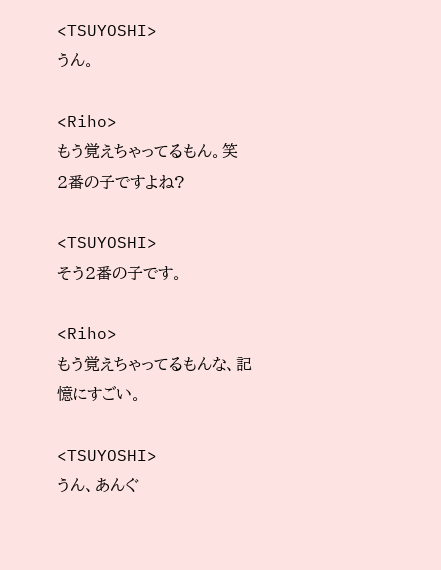<TSUYOSHI>
うん。

<Riho>
もう覚えちゃってるもん。笑
2番の子ですよね?

<TSUYOSHI>
そう2番の子です。

<Riho>
もう覚えちゃってるもんな、記憶にすごい。

<TSUYOSHI>
うん、あんぐ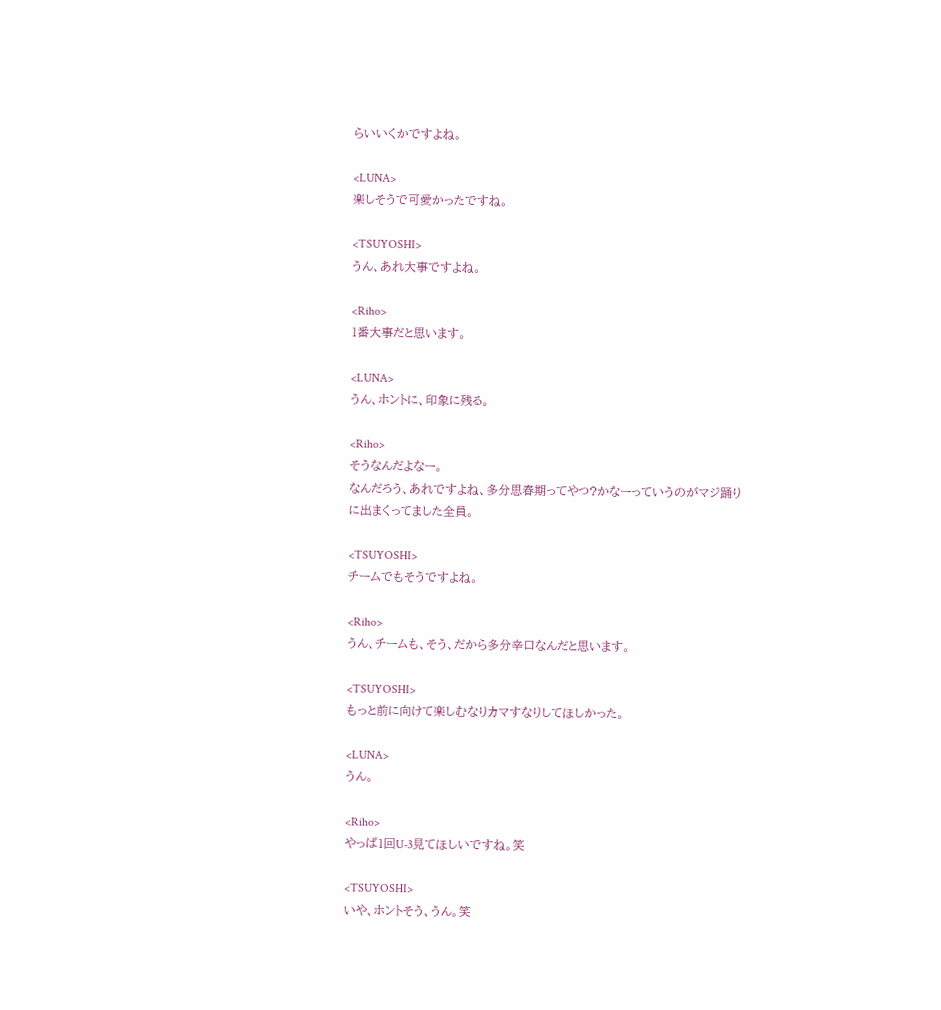らいいくかですよね。

<LUNA>
楽しそうで可愛かったですね。

<TSUYOSHI>
うん、あれ大事ですよね。

<Riho>
1番大事だと思います。

<LUNA>
うん、ホントに、印象に残る。

<Riho>
そうなんだよなー。
なんだろう、あれですよね、多分思春期ってやつ?かなーっていうのがマジ踊りに出まくってました全員。

<TSUYOSHI>
チームでもそうですよね。

<Riho>
うん、チームも、そう、だから多分辛口なんだと思います。

<TSUYOSHI>
もっと前に向けて楽しむなりカマすなりしてほしかった。

<LUNA>
うん。

<Riho>
やっぱ1回U-3見てほしいですね。笑

<TSUYOSHI>
いや、ホントそう、うん。笑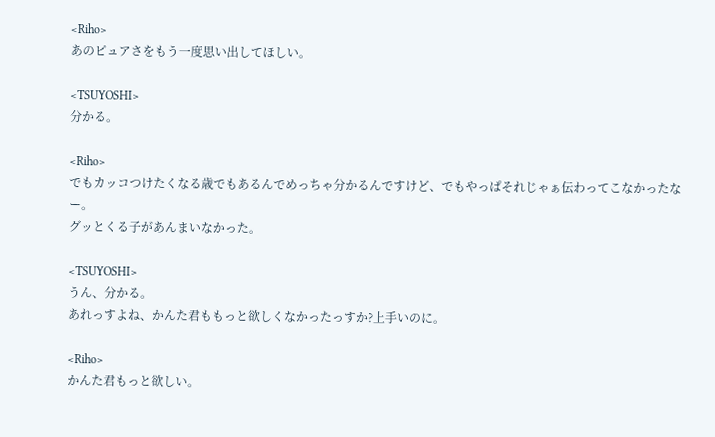<Riho>
あのピュアさをもう一度思い出してほしい。

<TSUYOSHI>
分かる。

<Riho>
でもカッコつけたくなる歳でもあるんでめっちゃ分かるんですけど、でもやっぱそれじゃぁ伝わってこなかったなー。
グッとくる子があんまいなかった。

<TSUYOSHI>
うん、分かる。
あれっすよね、かんた君ももっと欲しくなかったっすか?上手いのに。

<Riho>
かんた君もっと欲しい。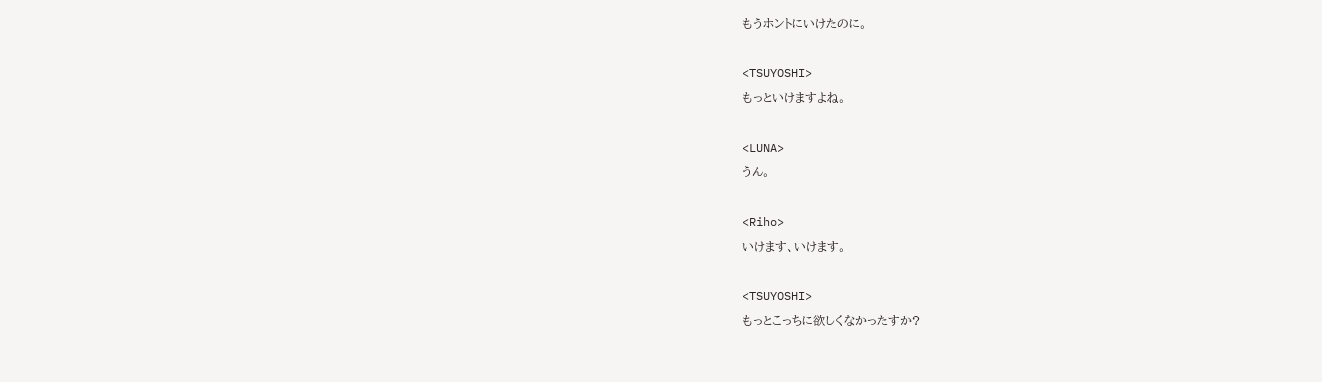もうホントにいけたのに。

<TSUYOSHI>
もっといけますよね。

<LUNA>
うん。

<Riho>
いけます、いけます。

<TSUYOSHI>
もっとこっちに欲しくなかったすか?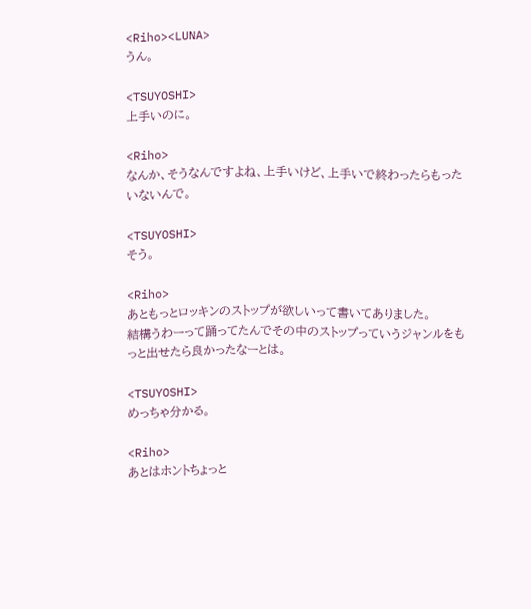<Riho><LUNA>
うん。

<TSUYOSHI>
上手いのに。

<Riho>
なんか、そうなんですよね、上手いけど、上手いで終わったらもったいないんで。

<TSUYOSHI>
そう。

<Riho>
あともっとロッキンのストップが欲しいって書いてありました。
結構うわーって踊ってたんでその中のストップっていうジャンルをもっと出せたら良かったなーとは。

<TSUYOSHI>
めっちゃ分かる。

<Riho>
あとはホントちょっと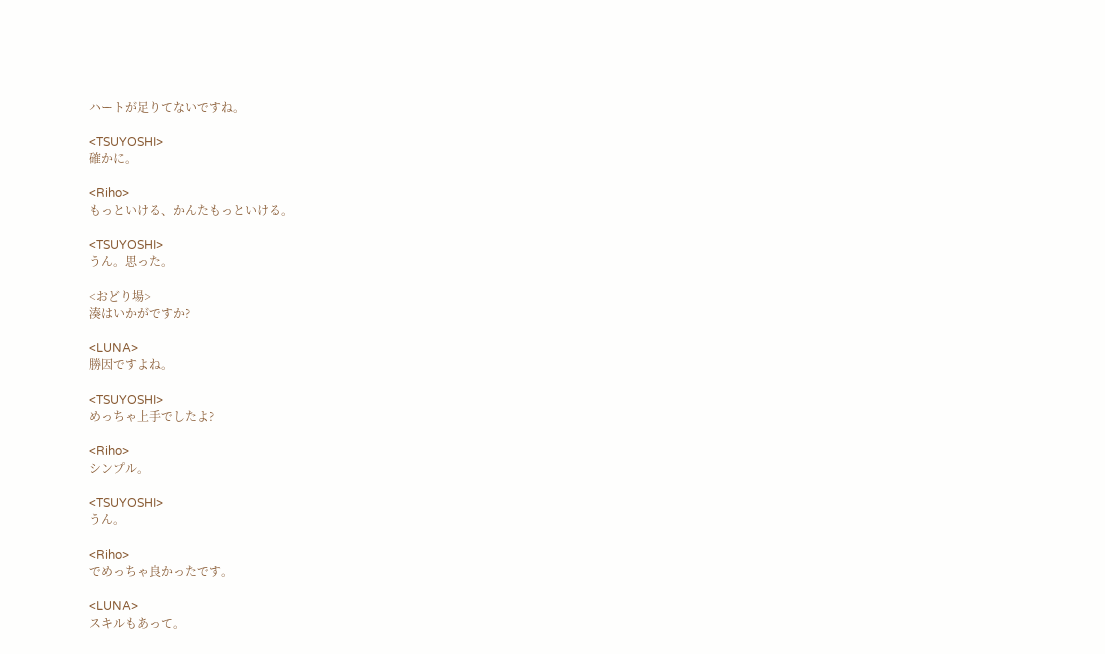ハートが足りてないですね。

<TSUYOSHI>
確かに。

<Riho>
もっといける、かんたもっといける。

<TSUYOSHI>
うん。思った。

<おどり場>
湊はいかがですか?

<LUNA>
勝因ですよね。

<TSUYOSHI>
めっちゃ上手でしたよ?

<Riho>
シンプル。

<TSUYOSHI>
うん。

<Riho>
でめっちゃ良かったです。

<LUNA>
スキルもあって。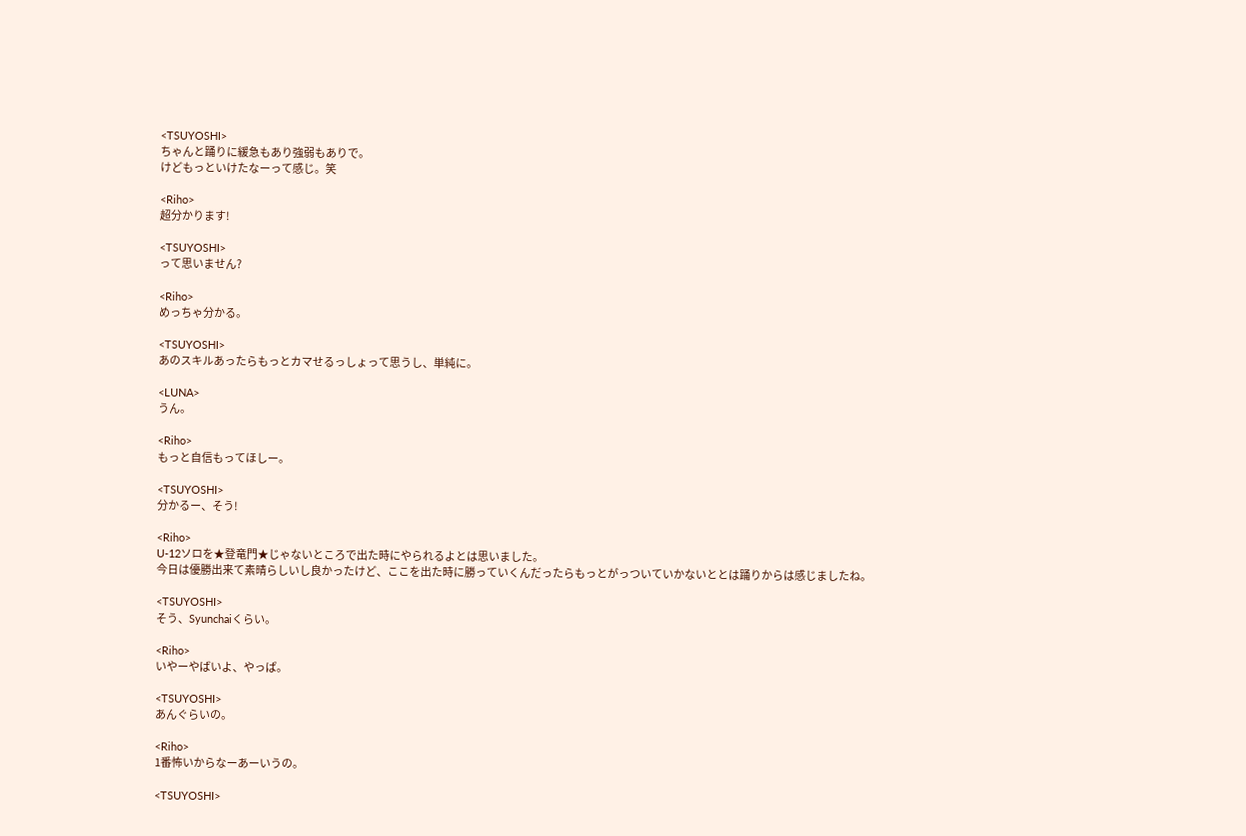<TSUYOSHI>
ちゃんと踊りに緩急もあり強弱もありで。
けどもっといけたなーって感じ。笑

<Riho>
超分かります!

<TSUYOSHI>
って思いません?

<Riho>
めっちゃ分かる。

<TSUYOSHI>
あのスキルあったらもっとカマせるっしょって思うし、単純に。

<LUNA>
うん。

<Riho>
もっと自信もってほしー。

<TSUYOSHI>
分かるー、そう!

<Riho>
U-12ソロを★登竜門★じゃないところで出た時にやられるよとは思いました。
今日は優勝出来て素晴らしいし良かったけど、ここを出た時に勝っていくんだったらもっとがっついていかないととは踊りからは感じましたね。

<TSUYOSHI>
そう、Syunchaiくらい。

<Riho>
いやーやばいよ、やっぱ。

<TSUYOSHI>
あんぐらいの。

<Riho>
1番怖いからなーあーいうの。

<TSUYOSHI>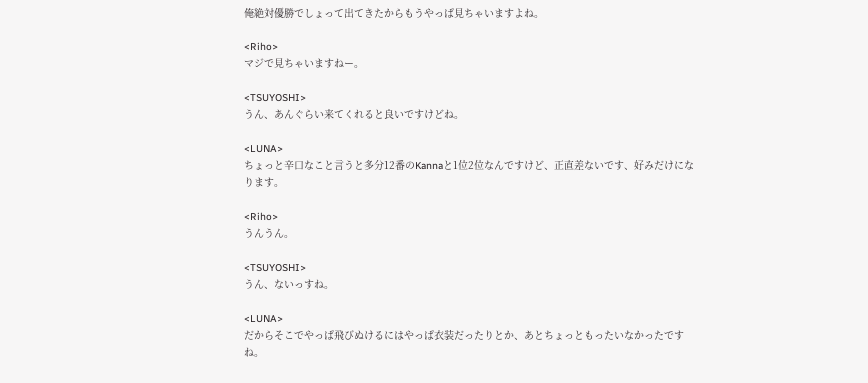俺絶対優勝でしょって出てきたからもうやっぱ見ちゃいますよね。

<Riho>
マジで見ちゃいますねー。

<TSUYOSHI>
うん、あんぐらい来てくれると良いですけどね。

<LUNA>
ちょっと辛口なこと言うと多分12番のKannaと1位2位なんですけど、正直差ないです、好みだけになります。

<Riho>
うんうん。

<TSUYOSHI>
うん、ないっすね。

<LUNA>
だからそこでやっぱ飛びぬけるにはやっぱ衣装だったりとか、あとちょっともったいなかったですね。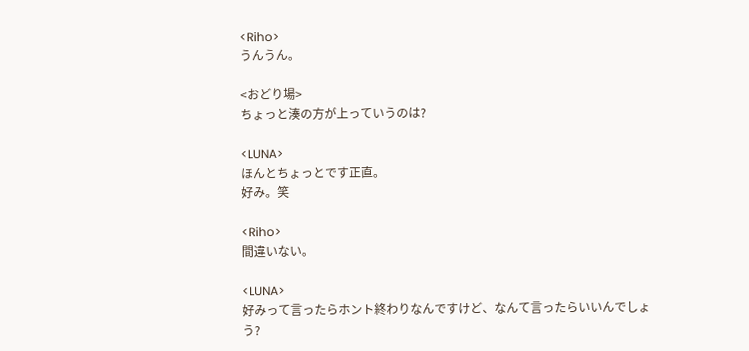<Riho>
うんうん。

<おどり場>
ちょっと湊の方が上っていうのは?

<LUNA>
ほんとちょっとです正直。
好み。笑

<Riho>
間違いない。

<LUNA>
好みって言ったらホント終わりなんですけど、なんて言ったらいいんでしょう?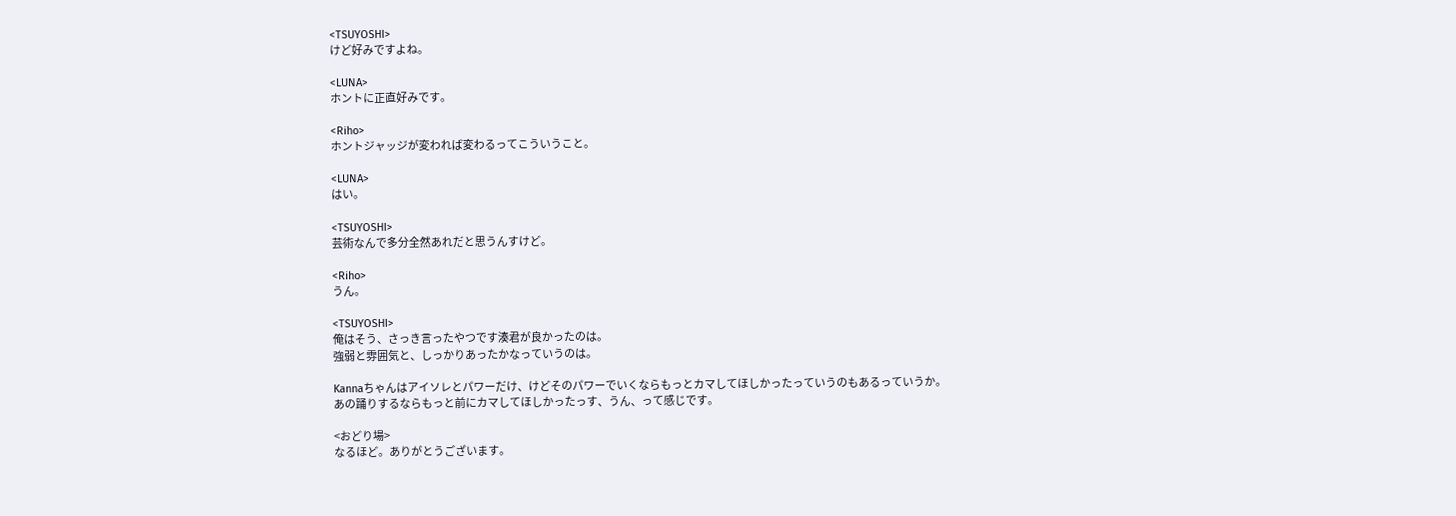<TSUYOSHI>
けど好みですよね。

<LUNA>
ホントに正直好みです。

<Riho>
ホントジャッジが変われば変わるってこういうこと。

<LUNA>
はい。

<TSUYOSHI>
芸術なんで多分全然あれだと思うんすけど。

<Riho>
うん。

<TSUYOSHI>
俺はそう、さっき言ったやつです湊君が良かったのは。
強弱と雰囲気と、しっかりあったかなっていうのは。

Kannaちゃんはアイソレとパワーだけ、けどそのパワーでいくならもっとカマしてほしかったっていうのもあるっていうか。
あの踊りするならもっと前にカマしてほしかったっす、うん、って感じです。

<おどり場>
なるほど。ありがとうございます。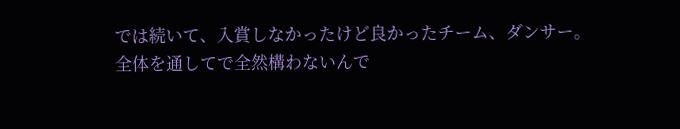では続いて、入賞しなかったけど良かったチーム、ダンサー。
全体を通してで全然構わないんで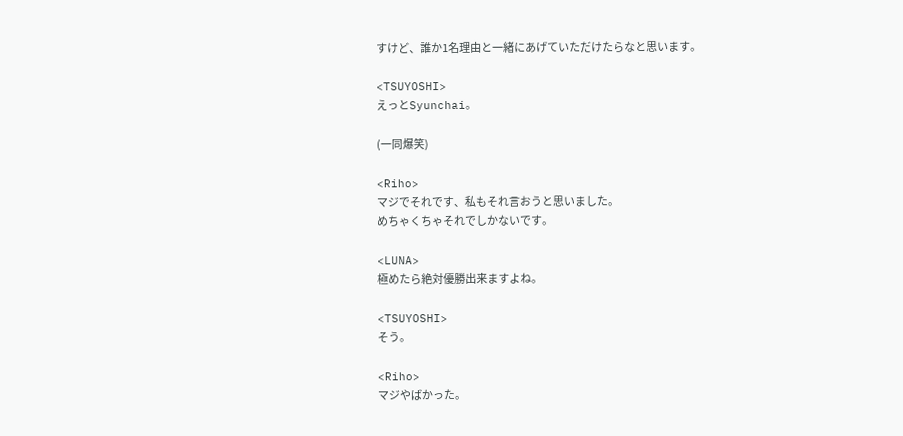すけど、誰か1名理由と一緒にあげていただけたらなと思います。

<TSUYOSHI>
えっとSyunchai。

(一同爆笑)

<Riho>
マジでそれです、私もそれ言おうと思いました。
めちゃくちゃそれでしかないです。

<LUNA>
極めたら絶対優勝出来ますよね。

<TSUYOSHI>
そう。

<Riho>
マジやばかった。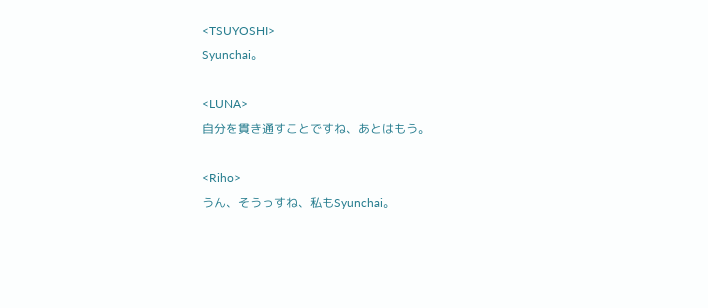<TSUYOSHI>
Syunchai。

<LUNA>
自分を貫き通すことですね、あとはもう。

<Riho>
うん、そうっすね、私もSyunchai。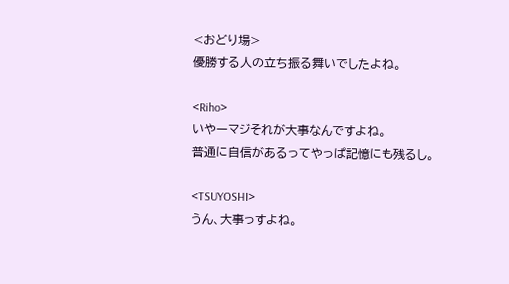<おどり場>
優勝する人の立ち振る舞いでしたよね。

<Riho>
いやーマジそれが大事なんですよね。
普通に自信があるってやっぱ記憶にも残るし。

<TSUYOSHI>
うん、大事っすよね。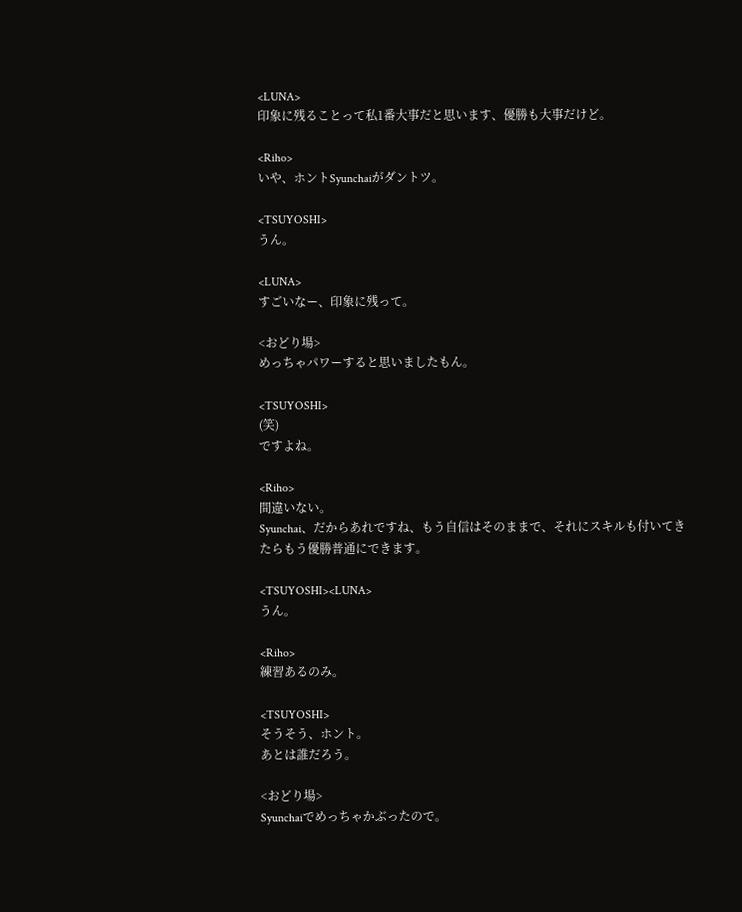<LUNA>
印象に残ることって私1番大事だと思います、優勝も大事だけど。

<Riho>
いや、ホントSyunchaiがダントツ。

<TSUYOSHI>
うん。

<LUNA>
すごいなー、印象に残って。

<おどり場>
めっちゃパワーすると思いましたもん。

<TSUYOSHI>
(笑)
ですよね。

<Riho>
間違いない。
Syunchai、だからあれですね、もう自信はそのままで、それにスキルも付いてきたらもう優勝普通にできます。

<TSUYOSHI><LUNA>
うん。

<Riho>
練習あるのみ。

<TSUYOSHI>
そうそう、ホント。
あとは誰だろう。

<おどり場>
Syunchaiでめっちゃかぶったので。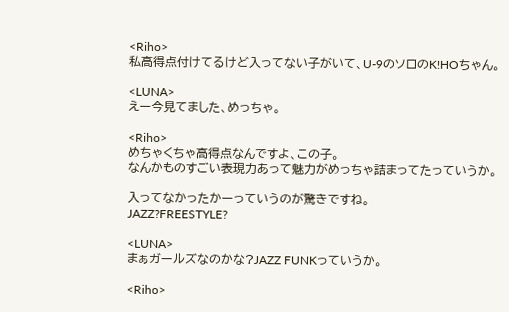<Riho>
私高得点付けてるけど入ってない子がいて、U-9のソロのK!HOちゃん。

<LUNA>
えー今見てました、めっちゃ。

<Riho>
めちゃくちゃ高得点なんですよ、この子。
なんかものすごい表現力あって魅力がめっちゃ詰まってたっていうか。

入ってなかったかーっていうのが驚きですね。
JAZZ?FREESTYLE?

<LUNA>
まぁガールズなのかな?JAZZ FUNKっていうか。

<Riho>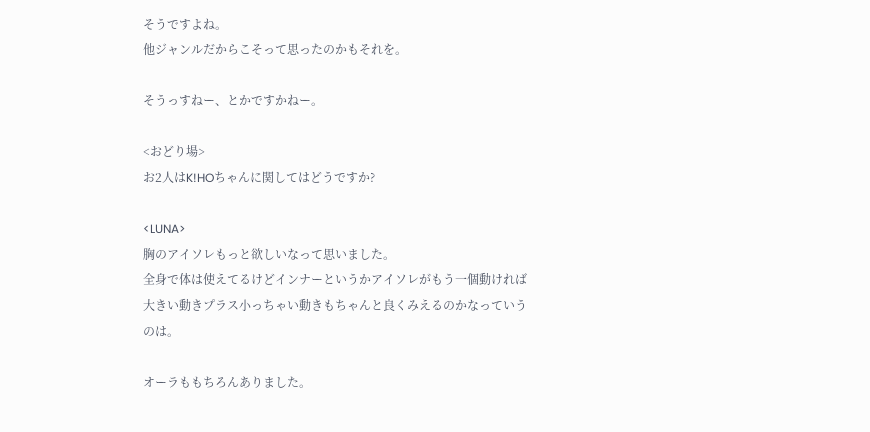そうですよね。
他ジャンルだからこそって思ったのかもそれを。

そうっすねー、とかですかねー。

<おどり場>
お2人はK!HOちゃんに関してはどうですか?

<LUNA>
胸のアイソレもっと欲しいなって思いました。
全身で体は使えてるけどインナーというかアイソレがもう一個動ければ大きい動きプラス小っちゃい動きもちゃんと良くみえるのかなっていうのは。

オーラももちろんありました。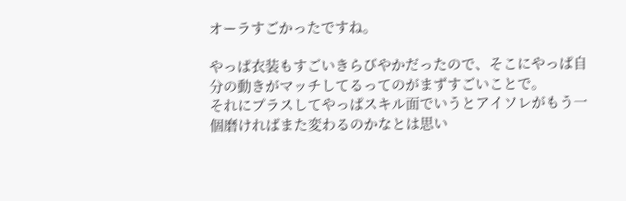オーラすごかったですね。

やっぱ衣装もすごいきらびやかだったので、そこにやっぱ自分の動きがマッチしてるってのがまずすごいことで。
それにプラスしてやっぱスキル面でいうとアイソレがもう一個磨ければまた変わるのかなとは思い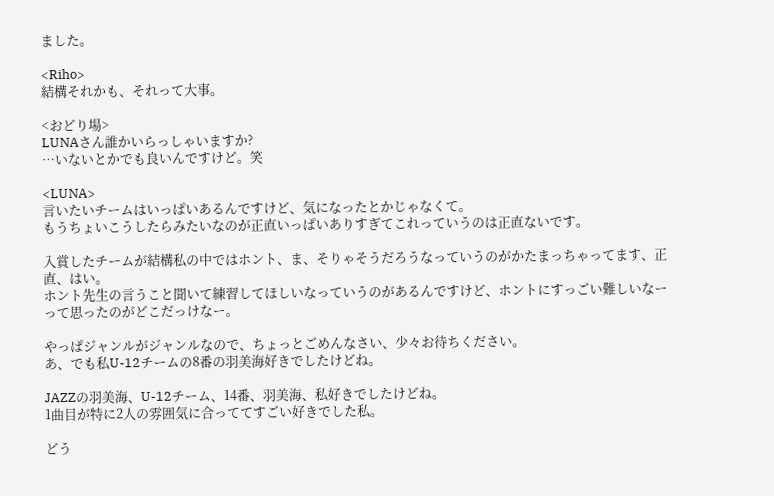ました。

<Riho>
結構それかも、それって大事。

<おどり場>
LUNAさん誰かいらっしゃいますか?
…いないとかでも良いんですけど。笑

<LUNA>
言いたいチームはいっぱいあるんですけど、気になったとかじゃなくて。
もうちょいこうしたらみたいなのが正直いっぱいありすぎてこれっていうのは正直ないです。

入賞したチームが結構私の中ではホント、ま、そりゃそうだろうなっていうのがかたまっちゃってます、正直、はい。
ホント先生の言うこと聞いて練習してほしいなっていうのがあるんですけど、ホントにすっごい難しいなーって思ったのがどこだっけなー。

やっぱジャンルがジャンルなので、ちょっとごめんなさい、少々お待ちください。
あ、でも私U-12チームの8番の羽美海好きでしたけどね。

JAZZの羽美海、U-12チーム、14番、羽美海、私好きでしたけどね。
1曲目が特に2人の雰囲気に合っててすごい好きでした私。

どう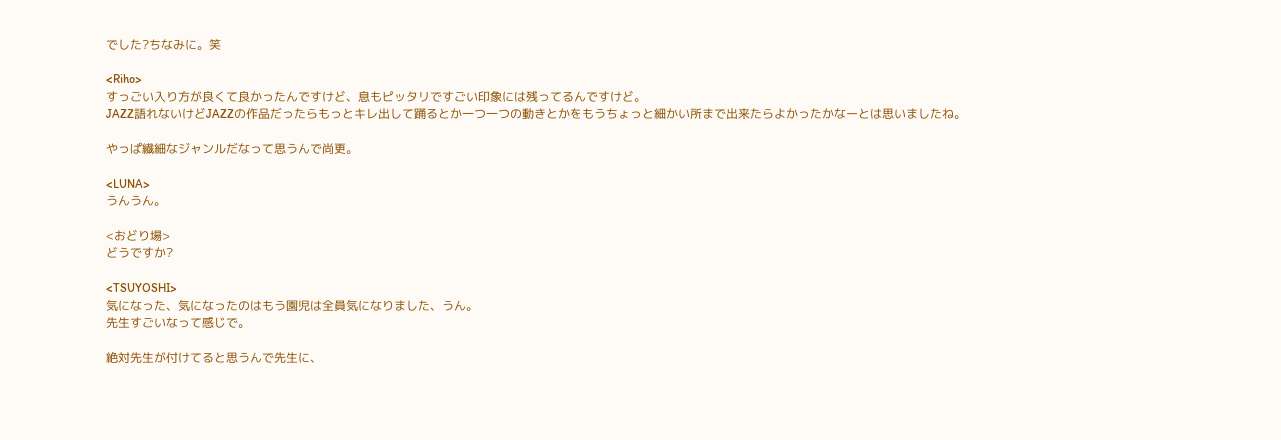でした?ちなみに。笑

<Riho>
すっごい入り方が良くて良かったんですけど、息もピッタリですごい印象には残ってるんですけど。
JAZZ語れないけどJAZZの作品だったらもっとキレ出して踊るとか一つ一つの動きとかをもうちょっと細かい所まで出来たらよかったかなーとは思いましたね。

やっぱ繊細なジャンルだなって思うんで尚更。

<LUNA>
うんうん。

<おどり場>
どうですか?

<TSUYOSHI>
気になった、気になったのはもう園児は全員気になりました、うん。
先生すごいなって感じで。

絶対先生が付けてると思うんで先生に、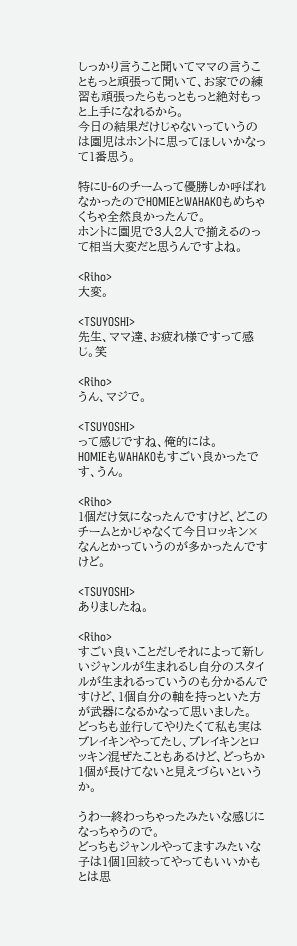しっかり言うこと聞いてママの言うこともっと頑張って聞いて、お家での練習も頑張ったらもっともっと絶対もっと上手になれるから。
今日の結果だけじゃないっていうのは園児はホントに思ってほしいかなって1番思う。

特にU-6のチームって優勝しか呼ばれなかったのでHOMIEとWAHAKOもめちゃくちゃ全然良かったんで。
ホントに園児で3人2人で揃えるのって相当大変だと思うんですよね。

<Riho>
大変。

<TSUYOSHI>
先生、ママ達、お疲れ様ですって感じ。笑

<Riho>
うん、マジで。

<TSUYOSHI>
って感じですね、俺的には。
HOMIEもWAHAKOもすごい良かったです、うん。

<Riho>
1個だけ気になったんですけど、どこのチームとかじゃなくて今日ロッキン×なんとかっていうのが多かったんですけど。

<TSUYOSHI>
ありましたね。

<Riho>
すごい良いことだしそれによって新しいジャンルが生まれるし自分のスタイルが生まれるっていうのも分かるんですけど、1個自分の軸を持っといた方が武器になるかなって思いました。
どっちも並行してやりたくて私も実はブレイキンやってたし、ブレイキンとロッキン混ぜたこともあるけど、どっちか1個が長けてないと見えづらいというか。

うわー終わっちゃったみたいな感じになっちゃうので。
どっちもジャンルやってますみたいな子は1個1回絞ってやってもいいかもとは思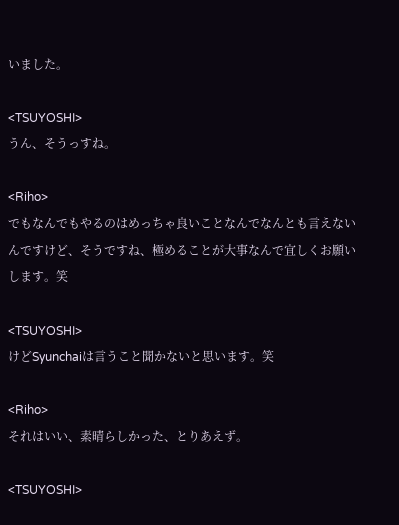いました。

<TSUYOSHI>
うん、そうっすね。

<Riho>
でもなんでもやるのはめっちゃ良いことなんでなんとも言えないんですけど、そうですね、極めることが大事なんで宜しくお願いします。笑

<TSUYOSHI>
けどSyunchaiは言うこと聞かないと思います。笑

<Riho>
それはいい、素晴らしかった、とりあえず。

<TSUYOSHI>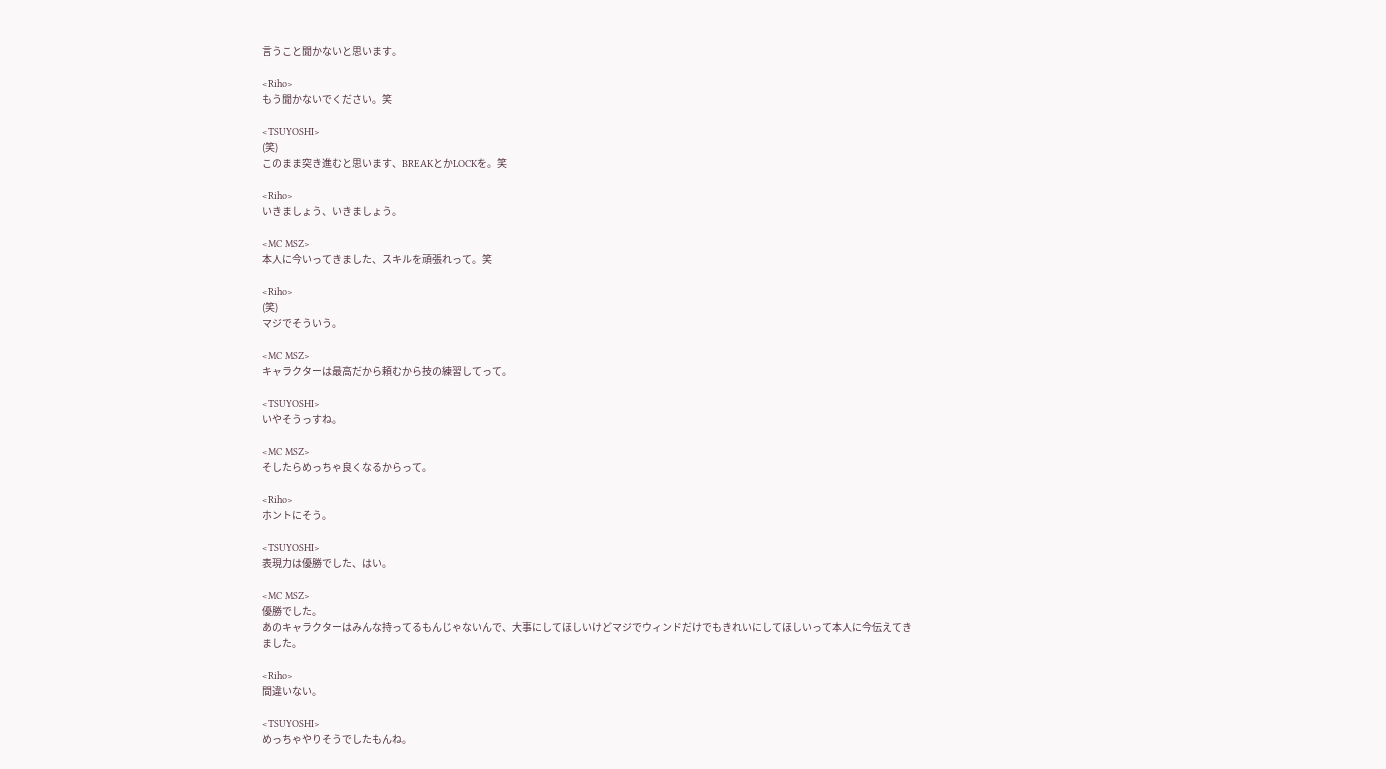言うこと聞かないと思います。

<Riho>
もう聞かないでください。笑

<TSUYOSHI>
(笑)
このまま突き進むと思います、BREAKとかLOCKを。笑

<Riho>
いきましょう、いきましょう。

<MC MSZ>
本人に今いってきました、スキルを頑張れって。笑

<Riho>
(笑)
マジでそういう。

<MC MSZ>
キャラクターは最高だから頼むから技の練習してって。

<TSUYOSHI>
いやそうっすね。

<MC MSZ>
そしたらめっちゃ良くなるからって。

<Riho>
ホントにそう。

<TSUYOSHI>
表現力は優勝でした、はい。

<MC MSZ>
優勝でした。
あのキャラクターはみんな持ってるもんじゃないんで、大事にしてほしいけどマジでウィンドだけでもきれいにしてほしいって本人に今伝えてきました。

<Riho>
間違いない。

<TSUYOSHI>
めっちゃやりそうでしたもんね。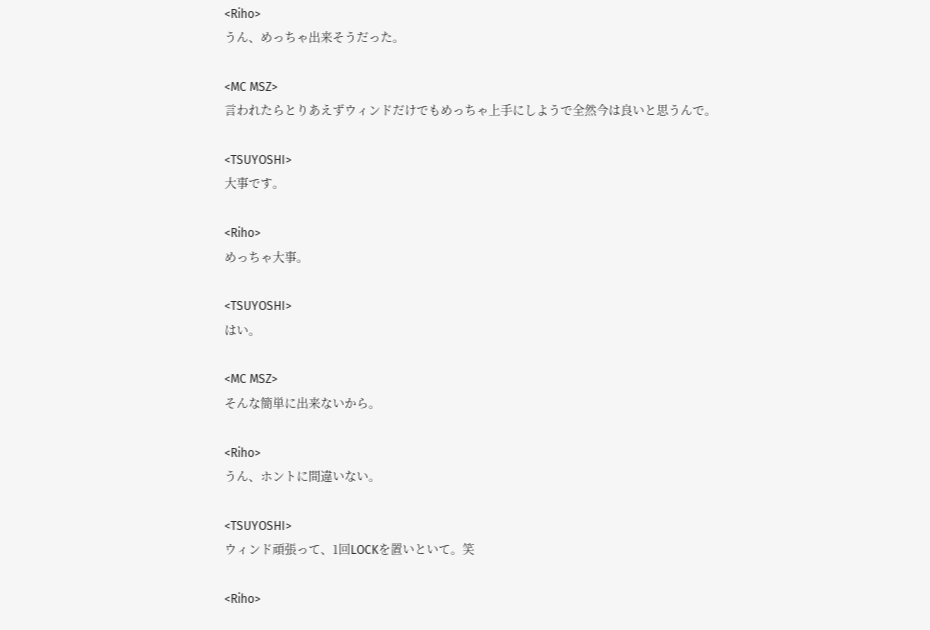<Riho>
うん、めっちゃ出来そうだった。

<MC MSZ>
言われたらとりあえずウィンドだけでもめっちゃ上手にしようで全然今は良いと思うんで。

<TSUYOSHI>
大事です。

<Riho>
めっちゃ大事。

<TSUYOSHI>
はい。

<MC MSZ>
そんな簡単に出来ないから。

<Riho>
うん、ホントに間違いない。

<TSUYOSHI>
ウィンド頑張って、1回LOCKを置いといて。笑

<Riho>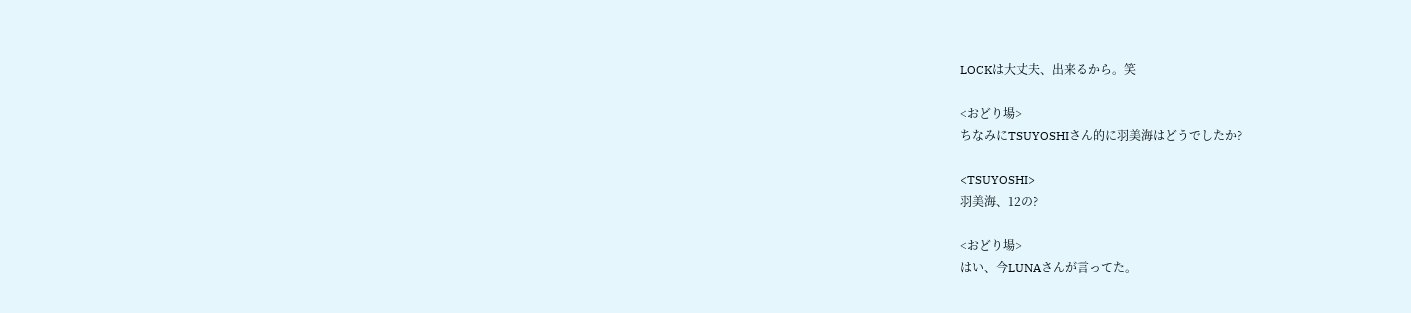LOCKは大丈夫、出来るから。笑

<おどり場>
ちなみにTSUYOSHIさん的に羽美海はどうでしたか?

<TSUYOSHI>
羽美海、12の?

<おどり場>
はい、今LUNAさんが言ってた。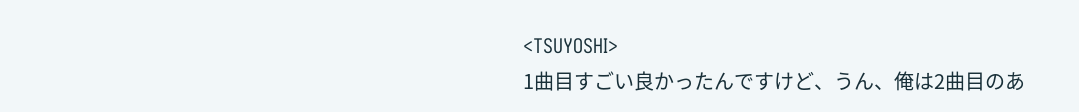<TSUYOSHI>
1曲目すごい良かったんですけど、うん、俺は2曲目のあ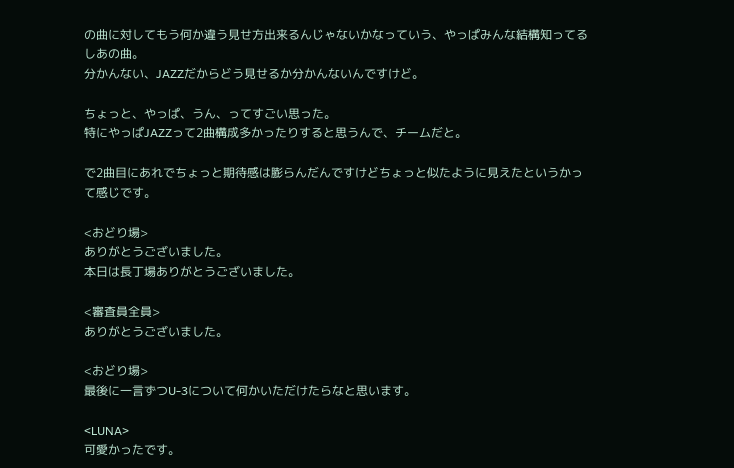の曲に対してもう何か違う見せ方出来るんじゃないかなっていう、やっぱみんな結構知ってるしあの曲。
分かんない、JAZZだからどう見せるか分かんないんですけど。

ちょっと、やっぱ、うん、ってすごい思った。
特にやっぱJAZZって2曲構成多かったりすると思うんで、チームだと。

で2曲目にあれでちょっと期待感は膨らんだんですけどちょっと似たように見えたというかって感じです。

<おどり場>
ありがとうございました。
本日は長丁場ありがとうございました。

<審査員全員>
ありがとうございました。

<おどり場>
最後に一言ずつU-3について何かいただけたらなと思います。

<LUNA>
可愛かったです。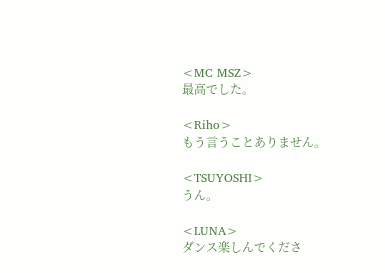<MC MSZ>
最高でした。

<Riho>
もう言うことありません。

<TSUYOSHI>
うん。

<LUNA>
ダンス楽しんでくださ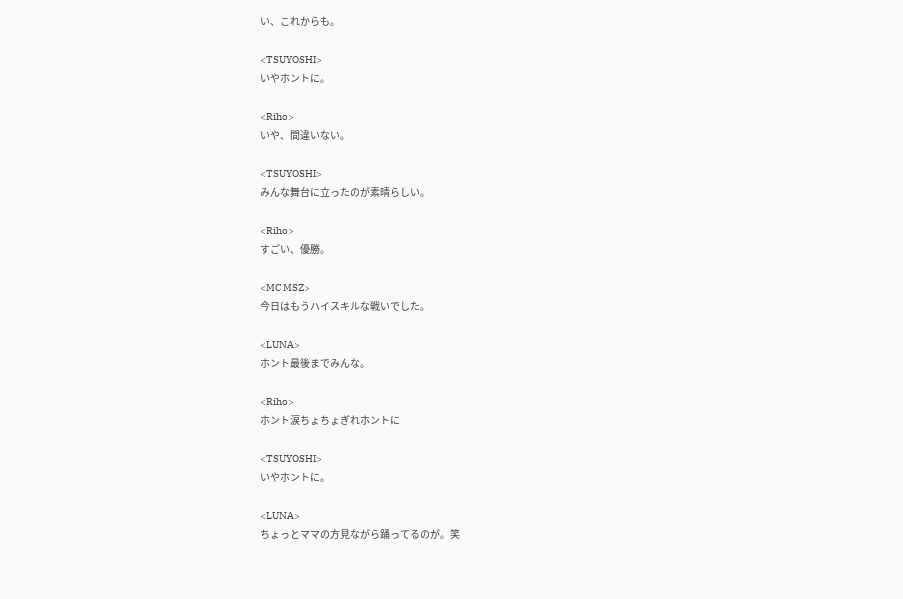い、これからも。

<TSUYOSHI>
いやホントに。

<Riho>
いや、間違いない。

<TSUYOSHI>
みんな舞台に立ったのが素晴らしい。

<Riho>
すごい、優勝。

<MC MSZ>
今日はもうハイスキルな戦いでした。

<LUNA>
ホント最後までみんな。

<Riho>
ホント涙ちょちょぎれホントに

<TSUYOSHI>
いやホントに。

<LUNA>
ちょっとママの方見ながら踊ってるのが。笑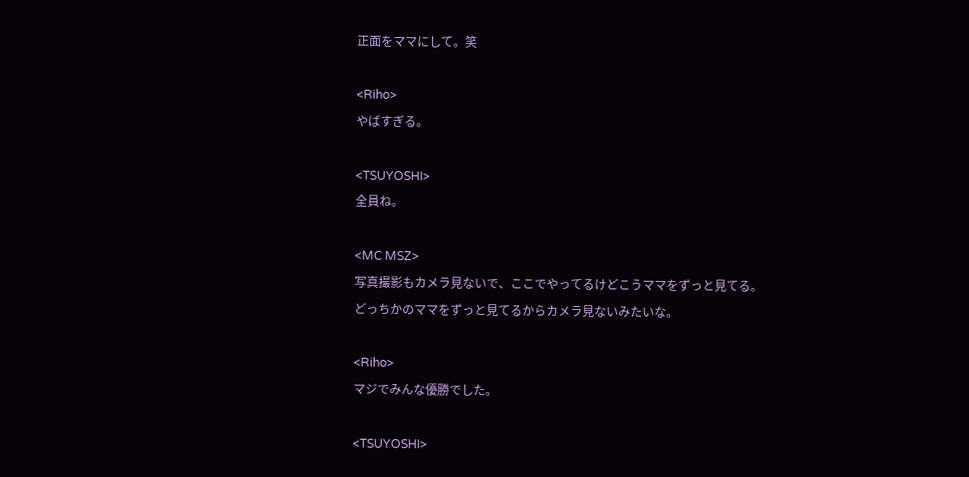正面をママにして。笑

<Riho>
やばすぎる。

<TSUYOSHI>
全員ね。

<MC MSZ>
写真撮影もカメラ見ないで、ここでやってるけどこうママをずっと見てる。
どっちかのママをずっと見てるからカメラ見ないみたいな。

<Riho>
マジでみんな優勝でした。

<TSUYOSHI>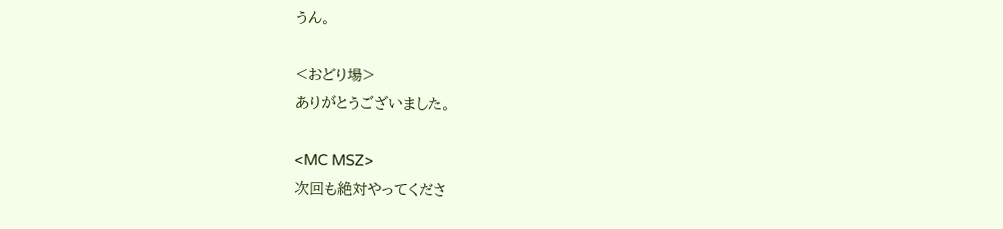うん。

<おどり場>
ありがとうございました。

<MC MSZ>
次回も絶対やってくださ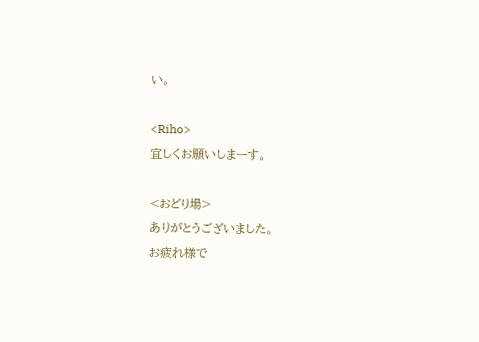い。

<Riho>
宜しくお願いしまーす。

<おどり場>
ありがとうございました。
お疲れ様で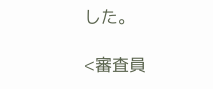した。

<審査員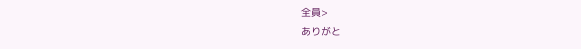全員>
ありがと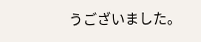うございました。